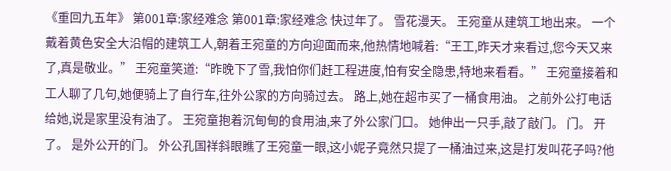《重回九五年》 第001章:家经难念 第001章:家经难念 快过年了。 雪花漫天。 王宛童从建筑工地出来。 一个戴着黄色安全大沿帽的建筑工人,朝着王宛童的方向迎面而来,他热情地喊着:“王工,昨天才来看过,您今天又来了,真是敬业。” 王宛童笑道:“昨晚下了雪,我怕你们赶工程进度,怕有安全隐患,特地来看看。” 王宛童接着和工人聊了几句,她便骑上了自行车,往外公家的方向骑过去。 路上,她在超市买了一桶食用油。 之前外公打电话给她,说是家里没有油了。 王宛童抱着沉甸甸的食用油,来了外公家门口。 她伸出一只手,敲了敲门。 门。 开了。 是外公开的门。 外公孔国祥斜眼瞧了王宛童一眼,这小妮子竟然只提了一桶油过来,这是打发叫花子吗?他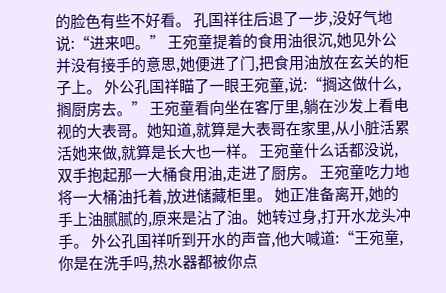的脸色有些不好看。 孔国祥往后退了一步,没好气地说:“进来吧。” 王宛童提着的食用油很沉,她见外公并没有接手的意思,她便进了门,把食用油放在玄关的柜子上。 外公孔国祥瞄了一眼王宛童,说:“搁这做什么,搁厨房去。” 王宛童看向坐在客厅里,躺在沙发上看电视的大表哥。她知道,就算是大表哥在家里,从小脏活累活她来做,就算是长大也一样。 王宛童什么话都没说,双手抱起那一大桶食用油,走进了厨房。 王宛童吃力地将一大桶油托着,放进储藏柜里。 她正准备离开,她的手上油腻腻的,原来是沾了油。她转过身,打开水龙头冲手。 外公孔国祥听到开水的声音,他大喊道:“王宛童,你是在洗手吗,热水器都被你点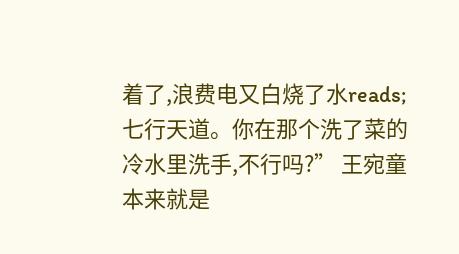着了,浪费电又白烧了水reads;七行天道。你在那个洗了菜的冷水里洗手,不行吗?” 王宛童本来就是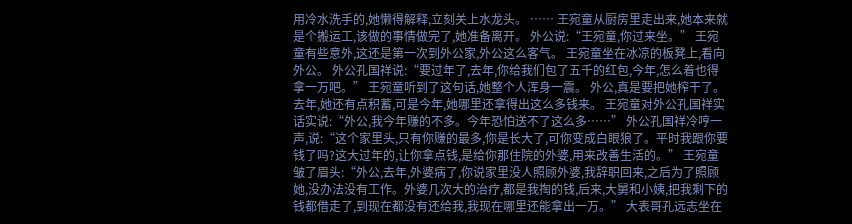用冷水洗手的,她懒得解释,立刻关上水龙头。 …… 王宛童从厨房里走出来,她本来就是个搬运工,该做的事情做完了,她准备离开。 外公说:“王宛童,你过来坐。” 王宛童有些意外,这还是第一次到外公家,外公这么客气。 王宛童坐在冰凉的板凳上,看向外公。 外公孔国祥说:“要过年了,去年,你给我们包了五千的红包,今年,怎么着也得拿一万吧。” 王宛童听到了这句话,她整个人浑身一震。 外公,真是要把她榨干了。 去年,她还有点积蓄,可是今年,她哪里还拿得出这么多钱来。 王宛童对外公孔国祥实话实说:“外公,我今年赚的不多。今年恐怕送不了这么多……” 外公孔国祥冷哼一声,说:“这个家里头,只有你赚的最多,你是长大了,可你变成白眼狼了。平时我跟你要钱了吗?这大过年的,让你拿点钱,是给你那住院的外婆,用来改善生活的。” 王宛童皱了眉头:“外公,去年,外婆病了,你说家里没人照顾外婆,我辞职回来,之后为了照顾她,没办法没有工作。外婆几次大的治疗,都是我掏的钱,后来,大舅和小姨,把我剩下的钱都借走了,到现在都没有还给我,我现在哪里还能拿出一万。” 大表哥孔远志坐在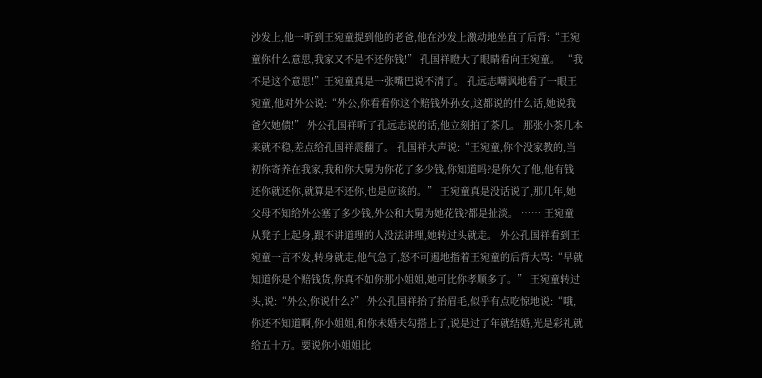沙发上,他一听到王宛童提到他的老爸,他在沙发上激动地坐直了后背:“王宛童你什么意思,我家又不是不还你钱!” 孔国祥瞪大了眼睛看向王宛童。 “我不是这个意思!”王宛童真是一张嘴巴说不清了。 孔远志嘲讽地看了一眼王宛童,他对外公说:“外公,你看看你这个赔钱外孙女,这都说的什么话,她说我爸欠她债!” 外公孔国祥听了孔远志说的话,他立刻拍了茶几。 那张小茶几本来就不稳,差点给孔国祥震翻了。 孔国祥大声说:“王宛童,你个没家教的,当初你寄养在我家,我和你大舅为你花了多少钱,你知道吗?是你欠了他,他有钱还你就还你,就算是不还你,也是应该的。” 王宛童真是没话说了,那几年,她父母不知给外公塞了多少钱,外公和大舅为她花钱?都是扯淡。 …… 王宛童从凳子上起身,跟不讲道理的人没法讲理,她转过头就走。 外公孔国祥看到王宛童一言不发,转身就走,他气急了,怒不可遏地指着王宛童的后背大骂:“早就知道你是个赔钱货,你真不如你那小姐姐,她可比你孝顺多了。” 王宛童转过头,说:“外公,你说什么?” 外公孔国祥抬了抬眉毛,似乎有点吃惊地说:“哦,你还不知道啊,你小姐姐,和你未婚夫勾搭上了,说是过了年就结婚,光是彩礼就给五十万。要说你小姐姐比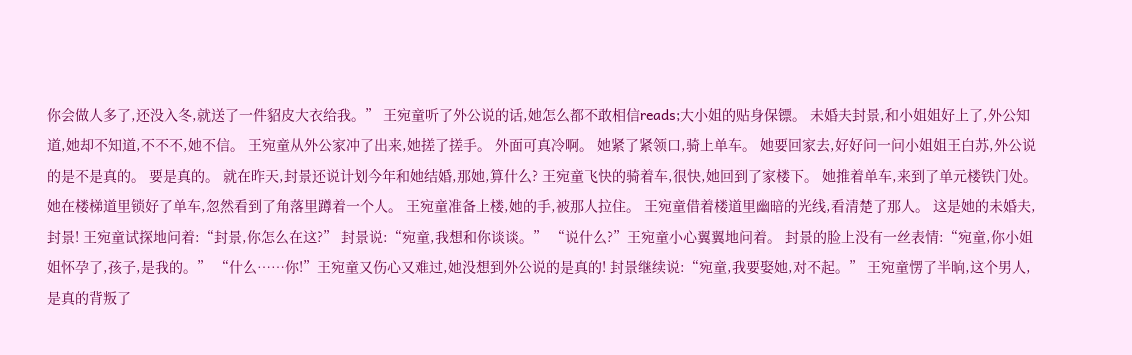你会做人多了,还没入冬,就送了一件貂皮大衣给我。” 王宛童听了外公说的话,她怎么都不敢相信reads;大小姐的贴身保镖。 未婚夫封景,和小姐姐好上了,外公知道,她却不知道,不不不,她不信。 王宛童从外公家冲了出来,她搓了搓手。 外面可真冷啊。 她紧了紧领口,骑上单车。 她要回家去,好好问一问小姐姐王白苏,外公说的是不是真的。 要是真的。 就在昨天,封景还说计划今年和她结婚,那她,算什么? 王宛童飞快的骑着车,很快,她回到了家楼下。 她推着单车,来到了单元楼铁门处。 她在楼梯道里锁好了单车,忽然看到了角落里蹲着一个人。 王宛童准备上楼,她的手,被那人拉住。 王宛童借着楼道里幽暗的光线,看清楚了那人。 这是她的未婚夫,封景! 王宛童试探地问着:“封景,你怎么在这?” 封景说:“宛童,我想和你谈谈。” “说什么?”王宛童小心翼翼地问着。 封景的脸上没有一丝表情:“宛童,你小姐姐怀孕了,孩子,是我的。” “什么……你!”王宛童又伤心又难过,她没想到外公说的是真的! 封景继续说:“宛童,我要娶她,对不起。” 王宛童愣了半晌,这个男人,是真的背叛了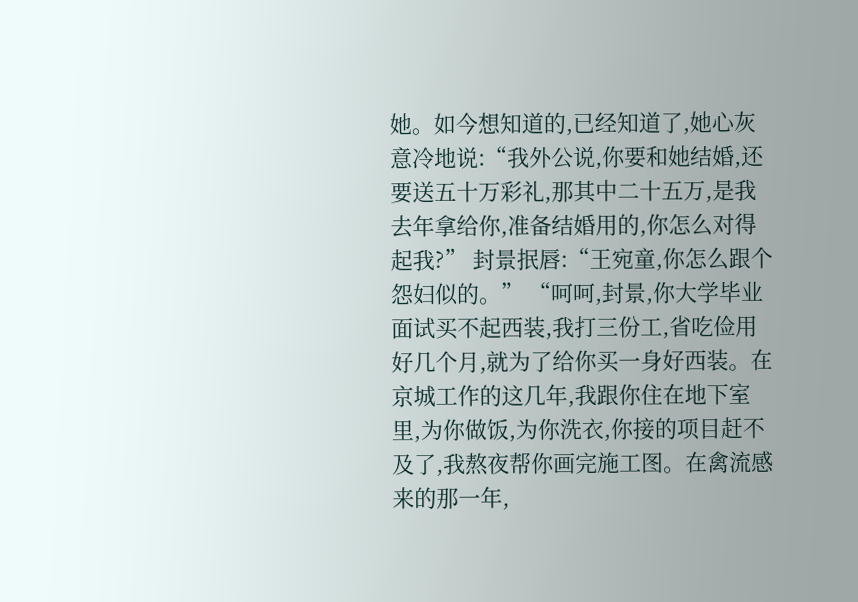她。如今想知道的,已经知道了,她心灰意冷地说:“我外公说,你要和她结婚,还要送五十万彩礼,那其中二十五万,是我去年拿给你,准备结婚用的,你怎么对得起我?” 封景抿唇:“王宛童,你怎么跟个怨妇似的。” “呵呵,封景,你大学毕业面试买不起西装,我打三份工,省吃俭用好几个月,就为了给你买一身好西装。在京城工作的这几年,我跟你住在地下室里,为你做饭,为你洗衣,你接的项目赶不及了,我熬夜帮你画完施工图。在禽流感来的那一年,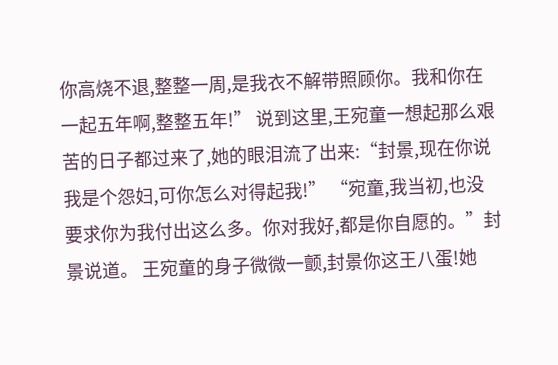你高烧不退,整整一周,是我衣不解带照顾你。我和你在一起五年啊,整整五年!” 说到这里,王宛童一想起那么艰苦的日子都过来了,她的眼泪流了出来:“封景,现在你说我是个怨妇,可你怎么对得起我!” “宛童,我当初,也没要求你为我付出这么多。你对我好,都是你自愿的。”封景说道。 王宛童的身子微微一颤,封景你这王八蛋!她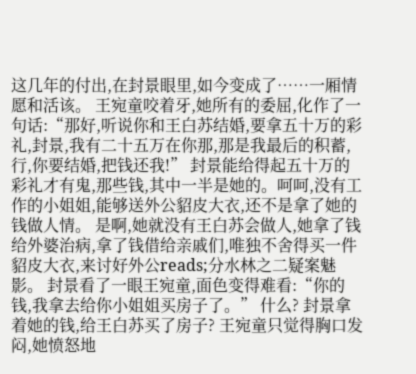这几年的付出,在封景眼里,如今变成了……一厢情愿和活该。 王宛童咬着牙,她所有的委屈,化作了一句话:“那好,听说你和王白苏结婚,要拿五十万的彩礼,封景,我有二十五万在你那,那是我最后的积蓄,行,你要结婚,把钱还我!” 封景能给得起五十万的彩礼才有鬼,那些钱,其中一半是她的。呵呵,没有工作的小姐姐,能够送外公貂皮大衣,还不是拿了她的钱做人情。 是啊,她就没有王白苏会做人,她拿了钱给外婆治病,拿了钱借给亲戚们,唯独不舍得买一件貂皮大衣,来讨好外公reads;分水林之二疑案魅影。 封景看了一眼王宛童,面色变得难看:“你的钱,我拿去给你小姐姐买房子了。” 什么? 封景拿着她的钱,给王白苏买了房子? 王宛童只觉得胸口发闷,她愤怒地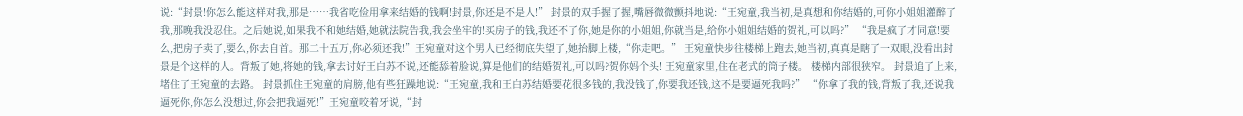说:“封景!你怎么能这样对我,那是……我省吃俭用拿来结婚的钱啊!封景,你还是不是人!” 封景的双手握了握,嘴唇微微颤抖地说:“王宛童,我当初,是真想和你结婚的,可你小姐姐灌醉了我,那晚我没忍住。之后她说,如果我不和她结婚,她就法院告我,我会坐牢的!买房子的钱,我还不了你,她是你的小姐姐,你就当是,给你小姐姐结婚的贺礼,可以吗?” “我是疯了才同意!要么,把房子卖了,要么,你去自首。那二十五万,你必须还我!”王宛童对这个男人已经彻底失望了,她抬脚上楼,“你走吧。” 王宛童快步往楼梯上跑去,她当初,真真是瞎了一双眼,没看出封景是个这样的人。背叛了她,将她的钱,拿去讨好王白苏不说,还能舔着脸说,算是他们的结婚贺礼,可以吗?贺你妈个头! 王宛童家里,住在老式的筒子楼。 楼梯内部很狭窄。 封景追了上来,堵住了王宛童的去路。 封景抓住王宛童的肩膀,他有些狂躁地说:“王宛童,我和王白苏结婚要花很多钱的,我没钱了,你要我还钱,这不是要逼死我吗?” “你拿了我的钱,背叛了我,还说我逼死你,你怎么没想过,你会把我逼死!”王宛童咬着牙说,“封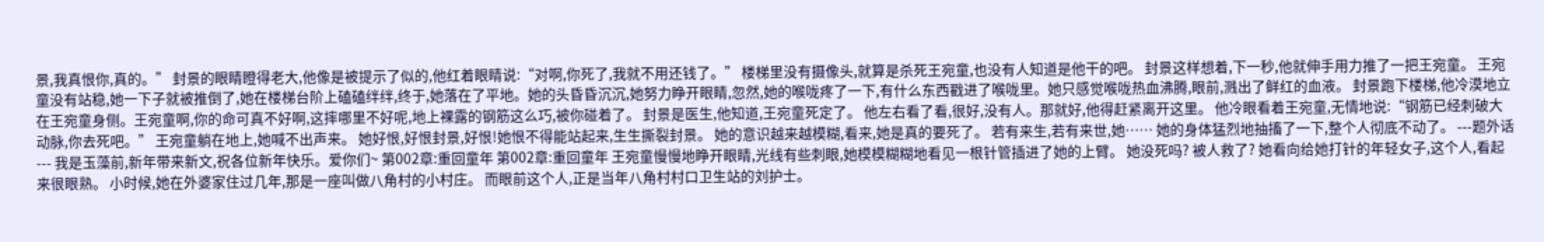景,我真恨你,真的。” 封景的眼睛瞪得老大,他像是被提示了似的,他红着眼睛说:“对啊,你死了,我就不用还钱了。” 楼梯里没有摄像头,就算是杀死王宛童,也没有人知道是他干的吧。 封景这样想着,下一秒,他就伸手用力推了一把王宛童。 王宛童没有站稳,她一下子就被推倒了,她在楼梯台阶上磕磕绊绊,终于,她落在了平地。她的头昏昏沉沉,她努力睁开眼睛,忽然,她的喉咙疼了一下,有什么东西戳进了喉咙里。她只感觉喉咙热血沸腾,眼前,溅出了鲜红的血液。 封景跑下楼梯,他冷漠地立在王宛童身侧。王宛童啊,你的命可真不好啊,这摔哪里不好呢,地上裸露的钢筋这么巧,被你碰着了。 封景是医生,他知道,王宛童死定了。 他左右看了看,很好,没有人。那就好,他得赶紧离开这里。 他冷眼看着王宛童,无情地说:“钢筋已经刺破大动脉,你去死吧。” 王宛童躺在地上,她喊不出声来。 她好恨,好恨封景,好恨!她恨不得能站起来,生生撕裂封景。 她的意识越来越模糊,看来,她是真的要死了。 若有来生,若有来世,她…… 她的身体猛烈地抽搐了一下,整个人彻底不动了。 ---题外话--- 我是玉藻前,新年带来新文,祝各位新年快乐。爱你们~ 第002章:重回童年 第002章:重回童年 王宛童慢慢地睁开眼睛,光线有些刺眼,她模模糊糊地看见一根针管插进了她的上臂。 她没死吗? 被人救了? 她看向给她打针的年轻女子,这个人,看起来很眼熟。 小时候,她在外婆家住过几年,那是一座叫做八角村的小村庄。 而眼前这个人,正是当年八角村村口卫生站的刘护士。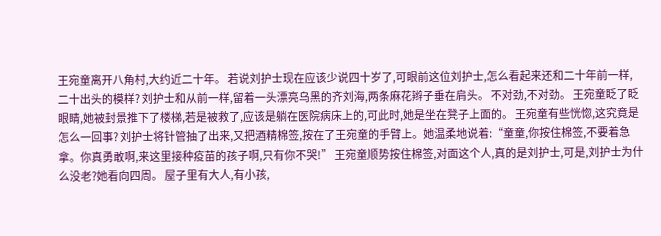王宛童离开八角村,大约近二十年。 若说刘护士现在应该少说四十岁了,可眼前这位刘护士,怎么看起来还和二十年前一样,二十出头的模样? 刘护士和从前一样,留着一头漂亮乌黑的齐刘海,两条麻花辫子垂在肩头。 不对劲,不对劲。 王宛童眨了眨眼睛,她被封景推下了楼梯,若是被救了,应该是躺在医院病床上的,可此时,她是坐在凳子上面的。 王宛童有些恍惚,这究竟是怎么一回事? 刘护士将针管抽了出来,又把酒精棉签,按在了王宛童的手臂上。她温柔地说着:“童童,你按住棉签,不要着急拿。你真勇敢啊,来这里接种疫苗的孩子啊,只有你不哭!” 王宛童顺势按住棉签,对面这个人,真的是刘护士,可是,刘护士为什么没老?她看向四周。 屋子里有大人,有小孩,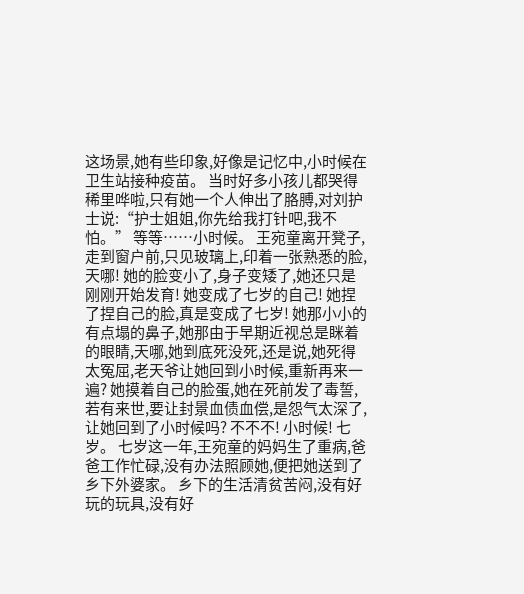这场景,她有些印象,好像是记忆中,小时候在卫生站接种疫苗。 当时好多小孩儿都哭得稀里哗啦,只有她一个人伸出了胳膊,对刘护士说:“护士姐姐,你先给我打针吧,我不怕。” 等等……小时候。 王宛童离开凳子,走到窗户前,只见玻璃上,印着一张熟悉的脸,天哪! 她的脸变小了,身子变矮了,她还只是刚刚开始发育! 她变成了七岁的自己! 她捏了捏自己的脸,真是变成了七岁! 她那小小的有点塌的鼻子,她那由于早期近视总是眯着的眼睛,天哪,她到底死没死,还是说,她死得太冤屈,老天爷让她回到小时候,重新再来一遍? 她摸着自己的脸蛋,她在死前发了毒誓,若有来世,要让封景血债血偿,是怨气太深了,让她回到了小时候吗? 不不不! 小时候! 七岁。 七岁这一年,王宛童的妈妈生了重病,爸爸工作忙碌,没有办法照顾她,便把她送到了乡下外婆家。 乡下的生活清贫苦闷,没有好玩的玩具,没有好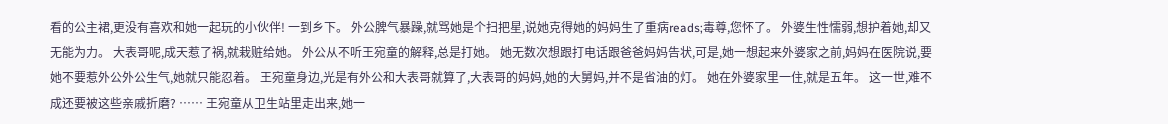看的公主裙,更没有喜欢和她一起玩的小伙伴! 一到乡下。 外公脾气暴躁,就骂她是个扫把星,说她克得她的妈妈生了重病reads;毒尊,您怀了。 外婆生性懦弱,想护着她,却又无能为力。 大表哥呢,成天惹了祸,就栽赃给她。 外公从不听王宛童的解释,总是打她。 她无数次想跟打电话跟爸爸妈妈告状,可是,她一想起来外婆家之前,妈妈在医院说,要她不要惹外公外公生气,她就只能忍着。 王宛童身边,光是有外公和大表哥就算了,大表哥的妈妈,她的大舅妈,并不是省油的灯。 她在外婆家里一住,就是五年。 这一世,难不成还要被这些亲戚折磨? …… 王宛童从卫生站里走出来,她一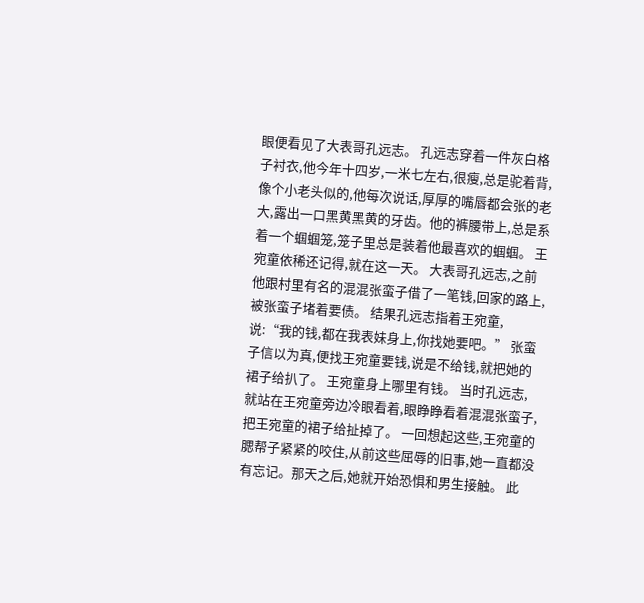眼便看见了大表哥孔远志。 孔远志穿着一件灰白格子衬衣,他今年十四岁,一米七左右,很瘦,总是驼着背,像个小老头似的,他每次说话,厚厚的嘴唇都会张的老大,露出一口黑黄黑黄的牙齿。他的裤腰带上,总是系着一个蝈蝈笼,笼子里总是装着他最喜欢的蝈蝈。 王宛童依稀还记得,就在这一天。 大表哥孔远志,之前他跟村里有名的混混张蛮子借了一笔钱,回家的路上,被张蛮子堵着要债。 结果孔远志指着王宛童,说:“我的钱,都在我表妹身上,你找她要吧。” 张蛮子信以为真,便找王宛童要钱,说是不给钱,就把她的裙子给扒了。 王宛童身上哪里有钱。 当时孔远志,就站在王宛童旁边冷眼看着,眼睁睁看着混混张蛮子,把王宛童的裙子给扯掉了。 一回想起这些,王宛童的腮帮子紧紧的咬住,从前这些屈辱的旧事,她一直都没有忘记。那天之后,她就开始恐惧和男生接触。 此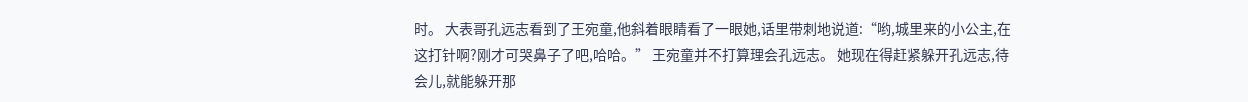时。 大表哥孔远志看到了王宛童,他斜着眼睛看了一眼她,话里带刺地说道:“哟,城里来的小公主,在这打针啊?刚才可哭鼻子了吧,哈哈。” 王宛童并不打算理会孔远志。 她现在得赶紧躲开孔远志,待会儿,就能躲开那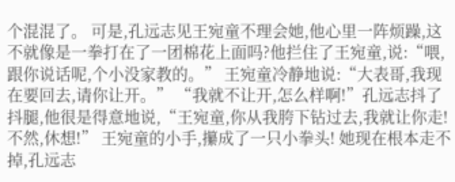个混混了。 可是,孔远志见王宛童不理会她,他心里一阵烦躁,这不就像是一拳打在了一团棉花上面吗?他拦住了王宛童,说:“喂,跟你说话呢,个小没家教的。” 王宛童冷静地说:“大表哥,我现在要回去,请你让开。” “我就不让开,怎么样啊!”孔远志抖了抖腿,他很是得意地说,“王宛童,你从我胯下钻过去,我就让你走!不然,休想!” 王宛童的小手,攥成了一只小拳头! 她现在根本走不掉,孔远志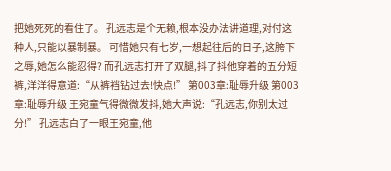把她死死的看住了。 孔远志是个无赖,根本没办法讲道理,对付这种人,只能以暴制暴。 可惜她只有七岁,一想起往后的日子,这胯下之辱,她怎么能忍得? 而孔远志打开了双腿,抖了抖他穿着的五分短裤,洋洋得意道:“从裤裆钻过去!快点!” 第003章:耻辱升级 第003章:耻辱升级 王宛童气得微微发抖,她大声说:“孔远志,你别太过分!” 孔远志白了一眼王宛童,他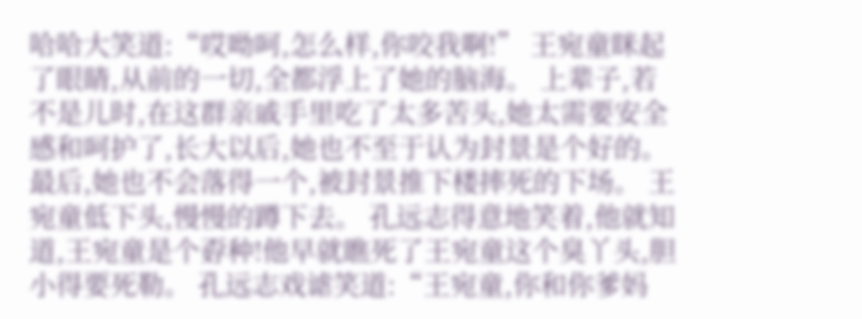哈哈大笑道:“哎呦呵,怎么样,你咬我啊!” 王宛童眯起了眼睛,从前的一切,全都浮上了她的脑海。 上辈子,若不是儿时,在这群亲戚手里吃了太多苦头,她太需要安全感和呵护了,长大以后,她也不至于认为封景是个好的。 最后,她也不会落得一个,被封景推下楼摔死的下场。 王宛童低下头,慢慢的蹲下去。 孔远志得意地笑着,他就知道,王宛童是个孬种!他早就瞧死了王宛童这个臭丫头,胆小得要死勒。 孔远志戏谑笑道:“王宛童,你和你爹妈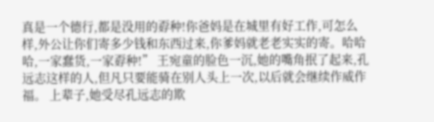真是一个德行,都是没用的孬种!你爸妈是在城里有好工作,可怎么样,外公让你们寄多少钱和东西过来,你爹妈就老老实实的寄。哈哈哈,一家蠢货,一家孬种!” 王宛童的脸色一沉,她的嘴角抿了起来,孔远志这样的人,但凡只要能骑在别人头上一次,以后就会继续作威作福。 上辈子,她受尽孔远志的欺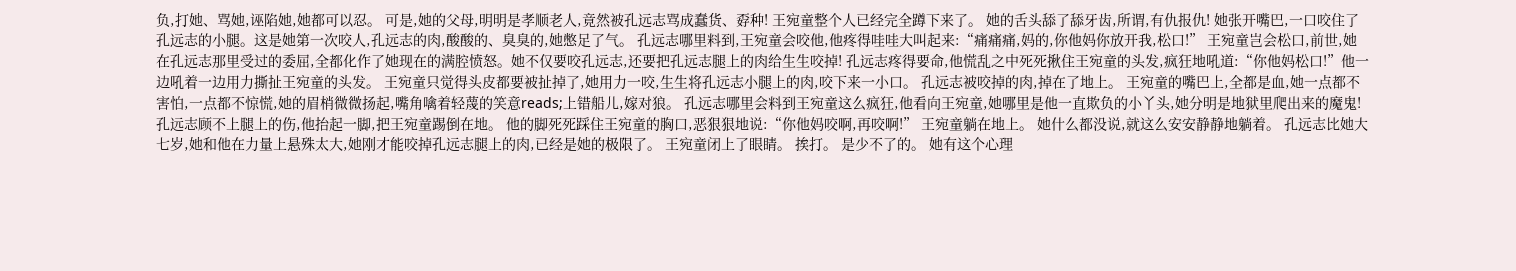负,打她、骂她,诬陷她,她都可以忍。 可是,她的父母,明明是孝顺老人,竟然被孔远志骂成蠢货、孬种! 王宛童整个人已经完全蹲下来了。 她的舌头舔了舔牙齿,所谓,有仇报仇! 她张开嘴巴,一口咬住了孔远志的小腿。这是她第一次咬人,孔远志的肉,酸酸的、臭臭的,她憋足了气。 孔远志哪里料到,王宛童会咬他,他疼得哇哇大叫起来:“痛痛痛,妈的,你他妈你放开我,松口!” 王宛童岂会松口,前世,她在孔远志那里受过的委屈,全都化作了她现在的满腔愤怒。她不仅要咬孔远志,还要把孔远志腿上的肉给生生咬掉! 孔远志疼得要命,他慌乱之中死死揪住王宛童的头发,疯狂地吼道:“你他妈松口!”他一边吼着一边用力撕扯王宛童的头发。 王宛童只觉得头皮都要被扯掉了,她用力一咬,生生将孔远志小腿上的肉,咬下来一小口。 孔远志被咬掉的肉,掉在了地上。 王宛童的嘴巴上,全都是血,她一点都不害怕,一点都不惊慌,她的眉梢微微扬起,嘴角噙着轻蔑的笑意reads;上错船儿,嫁对狼。 孔远志哪里会料到王宛童这么疯狂,他看向王宛童,她哪里是他一直欺负的小丫头,她分明是地狱里爬出来的魔鬼! 孔远志顾不上腿上的伤,他抬起一脚,把王宛童踢倒在地。 他的脚死死踩住王宛童的胸口,恶狠狠地说:“你他妈咬啊,再咬啊!” 王宛童躺在地上。 她什么都没说,就这么安安静静地躺着。 孔远志比她大七岁,她和他在力量上悬殊太大,她刚才能咬掉孔远志腿上的肉,已经是她的极限了。 王宛童闭上了眼睛。 挨打。 是少不了的。 她有这个心理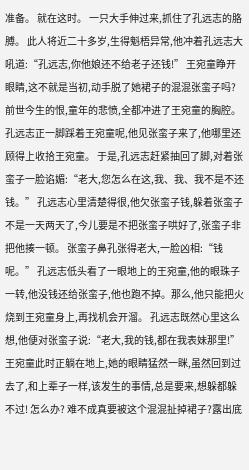准备。 就在这时。 一只大手伸过来,抓住了孔远志的胳膊。 此人将近二十多岁,生得魁梧异常,他冲着孔远志大吼道:“孔远志,你他娘还不给老子还钱!” 王宛童睁开眼睛,这不就是当初,动手脱了她裙子的混混张蛮子吗? 前世今生的恨,童年的悲愤,全都冲进了王宛童的胸腔。 孔远志正一脚踩着王宛童呢,他见张蛮子来了,他哪里还顾得上收拾王宛童。 于是,孔远志赶紧抽回了脚,对着张蛮子一脸谄媚:“老大,您怎么在这,我、我、我不是不还钱。” 孔远志心里清楚得很,他欠张蛮子钱,躲着张蛮子不是一天两天了,今儿要是不把张蛮子哄好了,张蛮子非把他揍一顿。 张蛮子鼻孔张得老大,一脸凶相:“钱呢。” 孔远志低头看了一眼地上的王宛童,他的眼珠子一转,他没钱还给张蛮子,他也跑不掉。那么,他只能把火烧到王宛童身上,再找机会开溜。 孔远志既然心里这么想,他便对张蛮子说:“老大,我的钱,都在我表妹那里!” 王宛童此时正躺在地上,她的眼睛猛然一眯,虽然回到过去了,和上辈子一样,该发生的事情,总是要来,想躲都躲不过! 怎么办? 难不成真要被这个混混扯掉裙子?露出底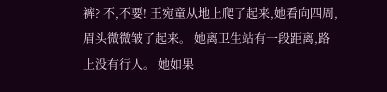裤? 不,不要! 王宛童从地上爬了起来,她看向四周,眉头微微皱了起来。 她离卫生站有一段距离,路上没有行人。 她如果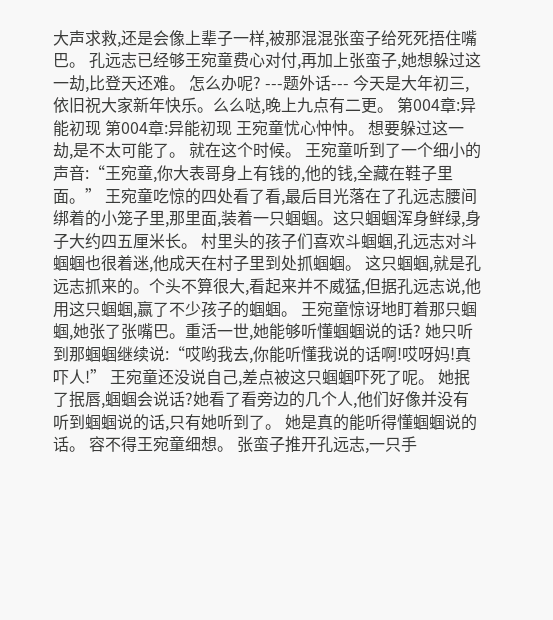大声求救,还是会像上辈子一样,被那混混张蛮子给死死捂住嘴巴。 孔远志已经够王宛童费心对付,再加上张蛮子,她想躲过这一劫,比登天还难。 怎么办呢? ---题外话--- 今天是大年初三,依旧祝大家新年快乐。么么哒,晚上九点有二更。 第004章:异能初现 第004章:异能初现 王宛童忧心忡忡。 想要躲过这一劫,是不太可能了。 就在这个时候。 王宛童听到了一个细小的声音:“王宛童,你大表哥身上有钱的,他的钱,全藏在鞋子里面。” 王宛童吃惊的四处看了看,最后目光落在了孔远志腰间绑着的小笼子里,那里面,装着一只蝈蝈。这只蝈蝈浑身鲜绿,身子大约四五厘米长。 村里头的孩子们喜欢斗蝈蝈,孔远志对斗蝈蝈也很着迷,他成天在村子里到处抓蝈蝈。 这只蝈蝈,就是孔远志抓来的。个头不算很大,看起来并不威猛,但据孔远志说,他用这只蝈蝈,赢了不少孩子的蝈蝈。 王宛童惊讶地盯着那只蝈蝈,她张了张嘴巴。重活一世,她能够听懂蝈蝈说的话? 她只听到那蝈蝈继续说:“哎哟我去,你能听懂我说的话啊!哎呀妈!真吓人!” 王宛童还没说自己,差点被这只蝈蝈吓死了呢。 她抿了抿唇,蝈蝈会说话?她看了看旁边的几个人,他们好像并没有听到蝈蝈说的话,只有她听到了。 她是真的能听得懂蝈蝈说的话。 容不得王宛童细想。 张蛮子推开孔远志,一只手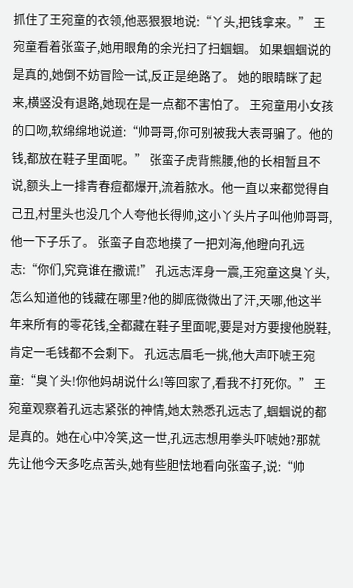抓住了王宛童的衣领,他恶狠狠地说:“丫头,把钱拿来。” 王宛童看着张蛮子,她用眼角的余光扫了扫蝈蝈。 如果蝈蝈说的是真的,她倒不妨冒险一试,反正是绝路了。 她的眼睛眯了起来,横竖没有退路,她现在是一点都不害怕了。 王宛童用小女孩的口吻,软绵绵地说道:“帅哥哥,你可别被我大表哥骗了。他的钱,都放在鞋子里面呢。” 张蛮子虎背熊腰,他的长相暂且不说,额头上一排青春痘都爆开,流着脓水。他一直以来都觉得自己丑,村里头也没几个人夸他长得帅,这小丫头片子叫他帅哥哥,他一下子乐了。 张蛮子自恋地摸了一把刘海,他瞪向孔远志:“你们,究竟谁在撒谎!” 孔远志浑身一震,王宛童这臭丫头,怎么知道他的钱藏在哪里?他的脚底微微出了汗,天哪,他这半年来所有的零花钱,全都藏在鞋子里面呢,要是对方要搜他脱鞋,肯定一毛钱都不会剩下。 孔远志眉毛一挑,他大声吓唬王宛童:“臭丫头!你他妈胡说什么!等回家了,看我不打死你。” 王宛童观察着孔远志紧张的神情,她太熟悉孔远志了,蝈蝈说的都是真的。她在心中冷笑,这一世,孔远志想用拳头吓唬她?那就先让他今天多吃点苦头,她有些胆怯地看向张蛮子,说:“帅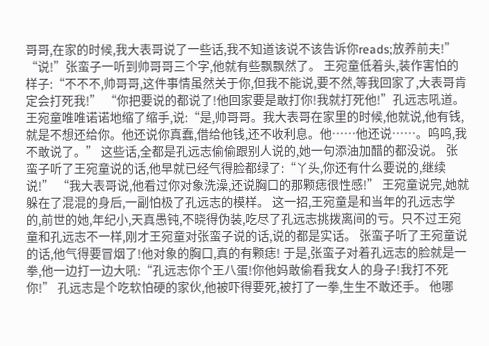哥哥,在家的时候,我大表哥说了一些话,我不知道该说不该告诉你reads;放养前夫!” “说!”张蛮子一听到帅哥哥三个字,他就有些飘飘然了。 王宛童低着头,装作害怕的样子:“不不不,帅哥哥,这件事情虽然关于你,但我不能说,要不然,等我回家了,大表哥肯定会打死我!” “你把要说的都说了!他回家要是敢打你!我就打死他!”孔远志吼道。 王宛童唯唯诺诺地缩了缩手,说:“是,帅哥哥。我大表哥在家里的时候,他就说,他有钱,就是不想还给你。他还说你真蠢,借给他钱,还不收利息。他……他还说……。呜呜,我不敢说了。” 这些话,全都是孔远志偷偷跟别人说的,她一句添油加醋的都没说。 张蛮子听了王宛童说的话,他早就已经气得脸都绿了:“丫头,你还有什么要说的,继续说!” “我大表哥说,他看过你对象洗澡,还说胸口的那颗痣很性感!” 王宛童说完,她就躲在了混混的身后,一副怕极了孔远志的模样。 这一招,王宛童是和当年的孔远志学的,前世的她,年纪小,天真愚钝,不晓得伪装,吃尽了孔远志挑拨离间的亏。只不过王宛童和孔远志不一样,刚才王宛童对张蛮子说的话,说的都是实话。 张蛮子听了王宛童说的话,他气得要冒烟了!他对象的胸口,真的有颗痣! 于是,张蛮子对着孔远志的脸就是一拳,他一边打一边大吼:“孔远志你个王八蛋!你他妈敢偷看我女人的身子!我打不死你!” 孔远志是个吃软怕硬的家伙,他被吓得要死,被打了一拳,生生不敢还手。 他哪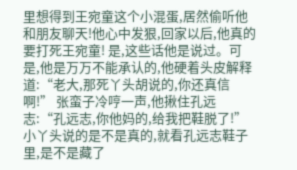里想得到王宛童这个小混蛋,居然偷听他和朋友聊天!他心中发狠,回家以后,他真的要打死王宛童! 是,这些话他是说过。可是,他是万万不能承认的,他硬着头皮解释道:“老大,那死丫头胡说的,你还真信啊!” 张蛮子冷哼一声,他揪住孔远志:“孔远志,你他妈的,给我把鞋脱了!”小丫头说的是不是真的,就看孔远志鞋子里,是不是藏了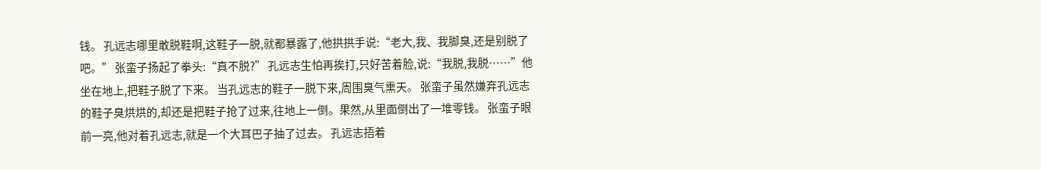钱。 孔远志哪里敢脱鞋啊,这鞋子一脱,就都暴露了,他拱拱手说:“老大,我、我脚臭,还是别脱了吧。” 张蛮子扬起了拳头:“真不脱?” 孔远志生怕再挨打,只好苦着脸,说:“我脱,我脱……”他坐在地上,把鞋子脱了下来。 当孔远志的鞋子一脱下来,周围臭气熏天。 张蛮子虽然嫌弃孔远志的鞋子臭烘烘的,却还是把鞋子抢了过来,往地上一倒。果然,从里面倒出了一堆零钱。 张蛮子眼前一亮,他对着孔远志,就是一个大耳巴子抽了过去。 孔远志捂着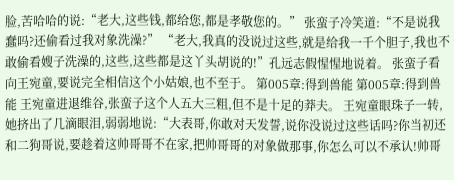脸,苦哈哈的说:“老大,这些钱,都给您,都是孝敬您的。” 张蛮子冷笑道:“不是说我蠢吗?还偷看过我对象洗澡?” “老大,我真的没说过这些,就是给我一千个胆子,我也不敢偷看嫂子洗澡的,这些,这些都是这丫头胡说的!”孔远志假惺惺地说着。 张蛮子看向王宛童,要说完全相信这个小姑娘,也不至于。 第005章:得到兽能 第005章:得到兽能 王宛童进退维谷,张蛮子这个人五大三粗,但不是十足的莽夫。 王宛童眼珠子一转,她挤出了几滴眼泪,弱弱地说:“大表哥,你敢对天发誓,说你没说过这些话吗?你当初还和二狗哥说,要趁着这帅哥哥不在家,把帅哥哥的对象做那事,你怎么可以不承认!帅哥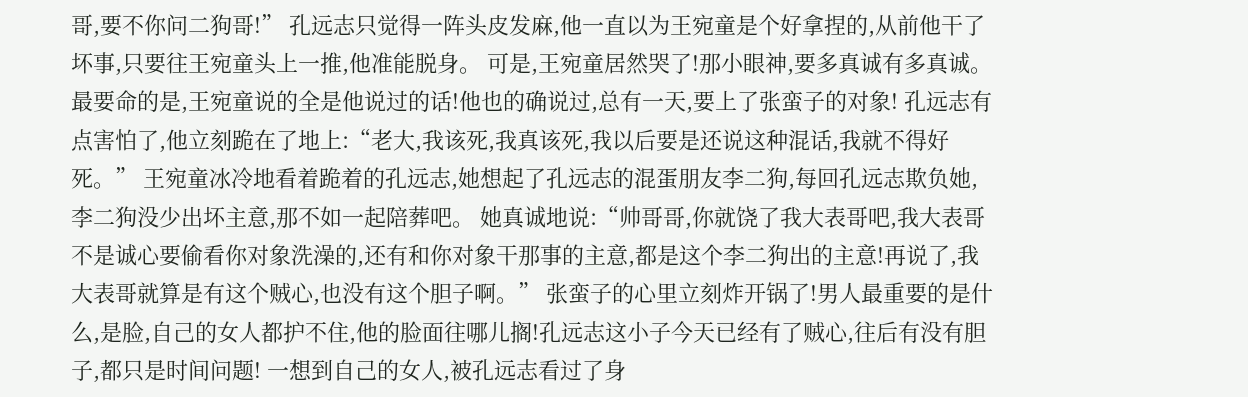哥,要不你问二狗哥!” 孔远志只觉得一阵头皮发麻,他一直以为王宛童是个好拿捏的,从前他干了坏事,只要往王宛童头上一推,他准能脱身。 可是,王宛童居然哭了!那小眼神,要多真诚有多真诚。 最要命的是,王宛童说的全是他说过的话!他也的确说过,总有一天,要上了张蛮子的对象! 孔远志有点害怕了,他立刻跪在了地上:“老大,我该死,我真该死,我以后要是还说这种混话,我就不得好死。” 王宛童冰冷地看着跪着的孔远志,她想起了孔远志的混蛋朋友李二狗,每回孔远志欺负她,李二狗没少出坏主意,那不如一起陪葬吧。 她真诚地说:“帅哥哥,你就饶了我大表哥吧,我大表哥不是诚心要偷看你对象洗澡的,还有和你对象干那事的主意,都是这个李二狗出的主意!再说了,我大表哥就算是有这个贼心,也没有这个胆子啊。” 张蛮子的心里立刻炸开锅了!男人最重要的是什么,是脸,自己的女人都护不住,他的脸面往哪儿搁!孔远志这小子今天已经有了贼心,往后有没有胆子,都只是时间问题! 一想到自己的女人,被孔远志看过了身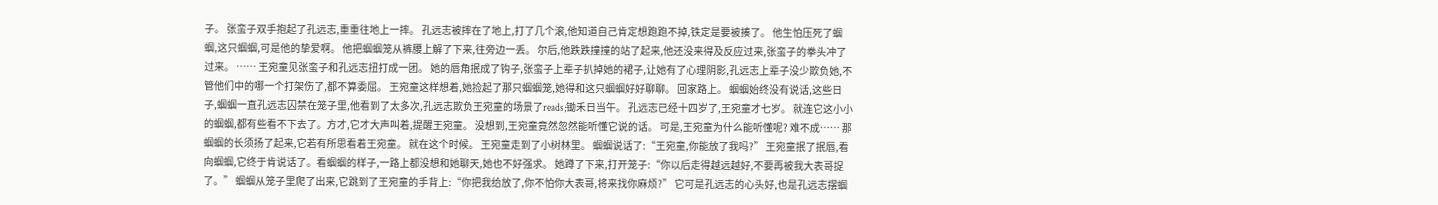子。 张蛮子双手抱起了孔远志,重重往地上一摔。 孔远志被摔在了地上,打了几个滚,他知道自己肯定想跑跑不掉,铁定是要被揍了。 他生怕压死了蝈蝈,这只蝈蝈,可是他的挚爱啊。 他把蝈蝈笼从裤腰上解了下来,往旁边一丢。 尔后,他跌跌撞撞的站了起来,他还没来得及反应过来,张蛮子的拳头冲了过来。 …… 王宛童见张蛮子和孔远志扭打成一团。 她的唇角抿成了钩子,张蛮子上辈子扒掉她的裙子,让她有了心理阴影,孔远志上辈子没少欺负她,不管他们中的哪一个打架伤了,都不算委屈。 王宛童这样想着,她捡起了那只蝈蝈笼,她得和这只蝈蝈好好聊聊。 回家路上。 蝈蝈始终没有说话,这些日子,蝈蝈一直孔远志囚禁在笼子里,他看到了太多次,孔远志欺负王宛童的场景了reads;锄禾日当午。 孔远志已经十四岁了,王宛童才七岁。 就连它这小小的蝈蝈,都有些看不下去了。方才,它才大声叫着,提醒王宛童。 没想到,王宛童竟然忽然能听懂它说的话。 可是,王宛童为什么能听懂呢? 难不成…… 那蝈蝈的长须扬了起来,它若有所思看着王宛童。 就在这个时候。 王宛童走到了小树林里。 蝈蝈说话了:“王宛童,你能放了我吗?” 王宛童抿了抿唇,看向蝈蝈,它终于肯说话了。看蝈蝈的样子,一路上都没想和她聊天,她也不好强求。 她蹲了下来,打开笼子:“你以后走得越远越好,不要再被我大表哥捉了。” 蝈蝈从笼子里爬了出来,它跳到了王宛童的手背上:“你把我给放了,你不怕你大表哥,将来找你麻烦?” 它可是孔远志的心头好,也是孔远志摆蝈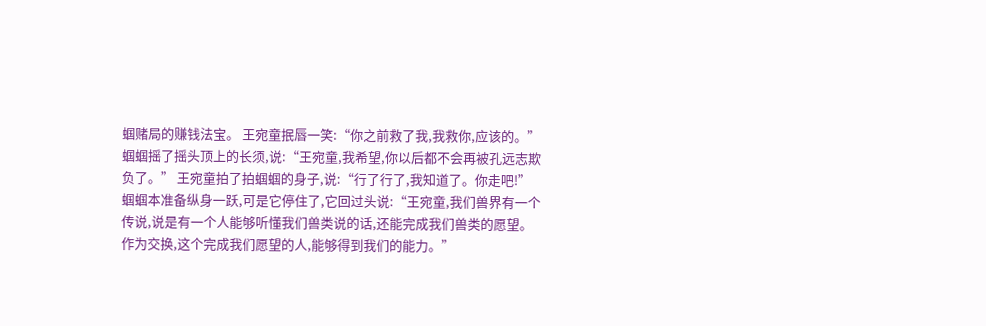蝈赌局的赚钱法宝。 王宛童抿唇一笑:“你之前救了我,我救你,应该的。” 蝈蝈摇了摇头顶上的长须,说:“王宛童,我希望,你以后都不会再被孔远志欺负了。” 王宛童拍了拍蝈蝈的身子,说:“行了行了,我知道了。你走吧!” 蝈蝈本准备纵身一跃,可是它停住了,它回过头说:“王宛童,我们兽界有一个传说,说是有一个人能够听懂我们兽类说的话,还能完成我们兽类的愿望。作为交换,这个完成我们愿望的人,能够得到我们的能力。”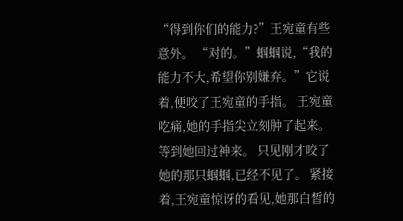“得到你们的能力?”王宛童有些意外。 “对的。”蝈蝈说,“我的能力不大,希望你别嫌弃。”它说着,便咬了王宛童的手指。 王宛童吃痛,她的手指尖立刻肿了起来。 等到她回过神来。 只见刚才咬了她的那只蝈蝈,已经不见了。 紧接着,王宛童惊讶的看见,她那白皙的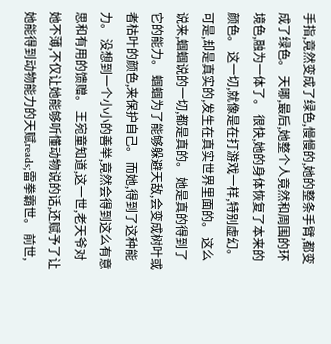手指,竟然变成了绿色,慢慢的,她的整条手臂,都变成了绿色。 天哪,最后,她整个人竟然和周围的环境色,融为一体了。 很快,她的身体恢复了本来的颜色。 这一切,就像是在打游戏一样,特别虚幻。 可是,却是真实的,发生在真实世界里面的。 这么说来,蝈蝈说的一切,都是真的。 她是真的得到了它的能力。 蝈蝈为了能够躲避天敌,会变成树叶或者枯叶的颜色,来保护自己。 而她,得到了这种能力。 没想到一个小小的善举,竟然会得到这么有意思和有用的馈赠。 王宛童知道,这一世,老天爷对她不薄,不仅让她能够听懂动物说的话,还赋予了让她能得到动物能力的天赋reads;雷拳霸世。 前世,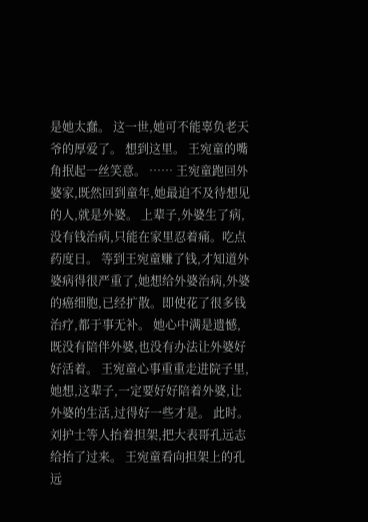是她太蠢。 这一世,她可不能辜负老天爷的厚爱了。 想到这里。 王宛童的嘴角抿起一丝笑意。 …… 王宛童跑回外婆家,既然回到童年,她最迫不及待想见的人,就是外婆。 上辈子,外婆生了病,没有钱治病,只能在家里忍着痛。吃点药度日。 等到王宛童赚了钱,才知道外婆病得很严重了,她想给外婆治病,外婆的癌细胞,已经扩散。即使花了很多钱治疗,都于事无补。 她心中满是遗憾,既没有陪伴外婆,也没有办法让外婆好好活着。 王宛童心事重重走进院子里,她想,这辈子,一定要好好陪着外婆,让外婆的生活,过得好一些才是。 此时。 刘护士等人抬着担架,把大表哥孔远志给抬了过来。 王宛童看向担架上的孔远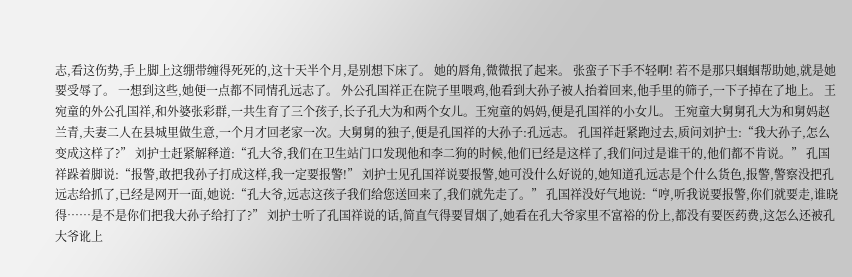志,看这伤势,手上脚上这绷带缠得死死的,这十天半个月,是别想下床了。 她的唇角,微微抿了起来。 张蛮子下手不轻啊! 若不是那只蝈蝈帮助她,就是她要受辱了。 一想到这些,她便一点都不同情孔远志了。 外公孔国祥正在院子里喂鸡,他看到大孙子被人抬着回来,他手里的筛子,一下子掉在了地上。 王宛童的外公孔国祥,和外婆张彩群,一共生育了三个孩子,长子孔大为和两个女儿。王宛童的妈妈,便是孔国祥的小女儿。 王宛童大舅舅孔大为和舅妈赵兰青,夫妻二人在县城里做生意,一个月才回老家一次。大舅舅的独子,便是孔国祥的大孙子:孔远志。 孔国祥赶紧跑过去,质问刘护士:“我大孙子,怎么变成这样了?” 刘护士赶紧解释道:“孔大爷,我们在卫生站门口发现他和李二狗的时候,他们已经是这样了,我们问过是谁干的,他们都不肯说。” 孔国祥跺着脚说:“报警,敢把我孙子打成这样,我一定要报警!” 刘护士见孔国祥说要报警,她可没什么好说的,她知道孔远志是个什么货色,报警,警察没把孔远志给抓了,已经是网开一面,她说:“孔大爷,远志这孩子我们给您送回来了,我们就先走了。” 孔国祥没好气地说:“哼,听我说要报警,你们就要走,谁晓得……是不是你们把我大孙子给打了?” 刘护士听了孔国祥说的话,简直气得要冒烟了,她看在孔大爷家里不富裕的份上,都没有要医药费,这怎么还被孔大爷讹上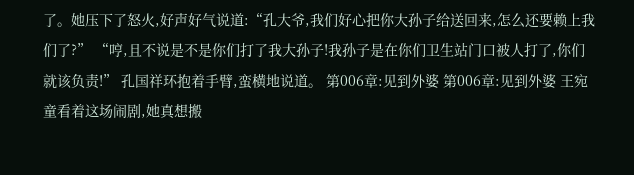了。她压下了怒火,好声好气说道:“孔大爷,我们好心把你大孙子给送回来,怎么还要赖上我们了?” “哼,且不说是不是你们打了我大孙子!我孙子是在你们卫生站门口被人打了,你们就该负责!” 孔国祥环抱着手臂,蛮横地说道。 第006章:见到外婆 第006章:见到外婆 王宛童看着这场闹剧,她真想搬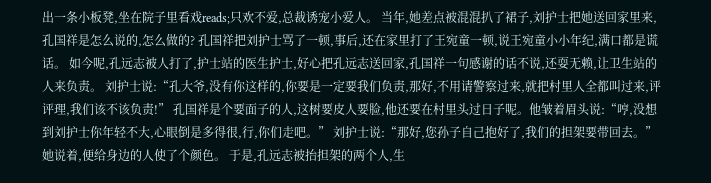出一条小板凳,坐在院子里看戏reads;只欢不爱,总裁诱宠小爱人。 当年,她差点被混混扒了裙子,刘护士把她送回家里来,孔国祥是怎么说的,怎么做的? 孔国祥把刘护士骂了一顿,事后,还在家里打了王宛童一顿,说王宛童小小年纪,满口都是谎话。 如今呢,孔远志被人打了,护士站的医生护士,好心把孔远志送回家,孔国祥一句感谢的话不说,还耍无赖,让卫生站的人来负责。 刘护士说:“孔大爷,没有你这样的,你要是一定要我们负责,那好,不用请警察过来,就把村里人全都叫过来,评评理,我们该不该负责!” 孔国祥是个要面子的人,这树要皮人要脸,他还要在村里头过日子呢。他皱着眉头说:“哼,没想到刘护士你年轻不大,心眼倒是多得很,行,你们走吧。” 刘护士说:“那好,您孙子自己抱好了,我们的担架要带回去。”她说着,便给身边的人使了个颜色。 于是,孔远志被抬担架的两个人,生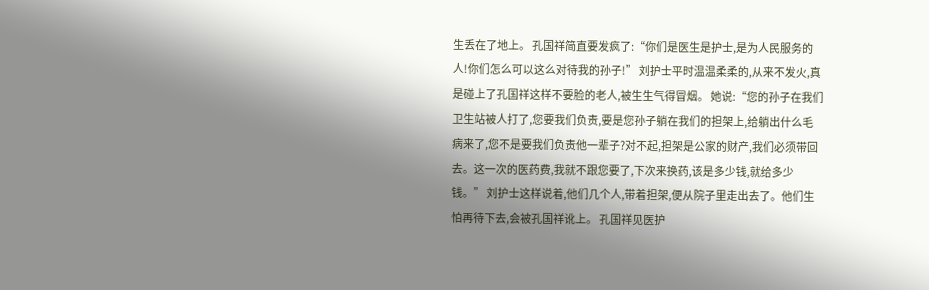生丢在了地上。 孔国祥简直要发疯了:“你们是医生是护士,是为人民服务的人!你们怎么可以这么对待我的孙子!” 刘护士平时温温柔柔的,从来不发火,真是碰上了孔国祥这样不要脸的老人,被生生气得冒烟。 她说:“您的孙子在我们卫生站被人打了,您要我们负责,要是您孙子躺在我们的担架上,给躺出什么毛病来了,您不是要我们负责他一辈子?对不起,担架是公家的财产,我们必须带回去。这一次的医药费,我就不跟您要了,下次来换药,该是多少钱,就给多少钱。” 刘护士这样说着,他们几个人,带着担架,便从院子里走出去了。他们生怕再待下去,会被孔国祥讹上。 孔国祥见医护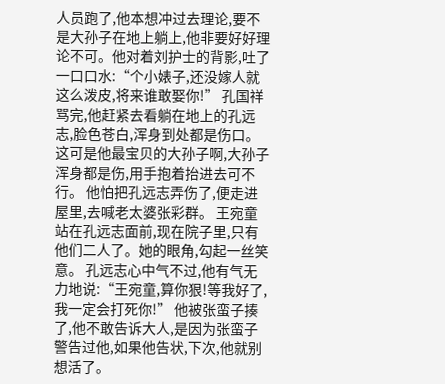人员跑了,他本想冲过去理论,要不是大孙子在地上躺上,他非要好好理论不可。他对着刘护士的背影,吐了一口口水:“个小婊子,还没嫁人就这么泼皮,将来谁敢娶你!” 孔国祥骂完,他赶紧去看躺在地上的孔远志,脸色苍白,浑身到处都是伤口。这可是他最宝贝的大孙子啊,大孙子浑身都是伤,用手抱着抬进去可不行。 他怕把孔远志弄伤了,便走进屋里,去喊老太婆张彩群。 王宛童站在孔远志面前,现在院子里,只有他们二人了。她的眼角,勾起一丝笑意。 孔远志心中气不过,他有气无力地说:“王宛童,算你狠!等我好了,我一定会打死你!” 他被张蛮子揍了,他不敢告诉大人,是因为张蛮子警告过他,如果他告状,下次,他就别想活了。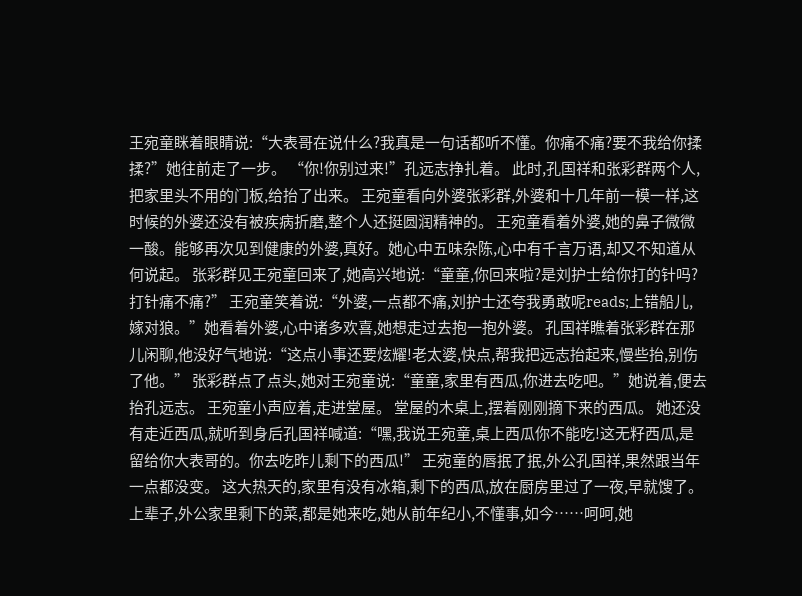王宛童眯着眼睛说:“大表哥在说什么?我真是一句话都听不懂。你痛不痛?要不我给你揉揉?”她往前走了一步。 “你!你别过来!”孔远志挣扎着。 此时,孔国祥和张彩群两个人,把家里头不用的门板,给抬了出来。 王宛童看向外婆张彩群,外婆和十几年前一模一样,这时候的外婆还没有被疾病折磨,整个人还挺圆润精神的。 王宛童看着外婆,她的鼻子微微一酸。能够再次见到健康的外婆,真好。她心中五味杂陈,心中有千言万语,却又不知道从何说起。 张彩群见王宛童回来了,她高兴地说:“童童,你回来啦?是刘护士给你打的针吗?打针痛不痛?” 王宛童笑着说:“外婆,一点都不痛,刘护士还夸我勇敢呢reads;上错船儿,嫁对狼。”她看着外婆,心中诸多欢喜,她想走过去抱一抱外婆。 孔国祥瞧着张彩群在那儿闲聊,他没好气地说:“这点小事还要炫耀!老太婆,快点,帮我把远志抬起来,慢些抬,别伤了他。” 张彩群点了点头,她对王宛童说:“童童,家里有西瓜,你进去吃吧。”她说着,便去抬孔远志。 王宛童小声应着,走进堂屋。 堂屋的木桌上,摆着刚刚摘下来的西瓜。 她还没有走近西瓜,就听到身后孔国祥喊道:“嘿,我说王宛童,桌上西瓜你不能吃!这无籽西瓜,是留给你大表哥的。你去吃昨儿剩下的西瓜!” 王宛童的唇抿了抿,外公孔国祥,果然跟当年一点都没变。 这大热天的,家里有没有冰箱,剩下的西瓜,放在厨房里过了一夜,早就馊了。 上辈子,外公家里剩下的菜,都是她来吃,她从前年纪小,不懂事,如今……呵呵,她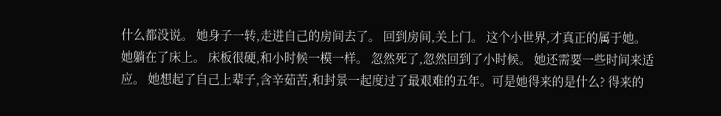什么都没说。 她身子一转,走进自己的房间去了。 回到房间,关上门。 这个小世界,才真正的属于她。 她躺在了床上。 床板很硬,和小时候一模一样。 忽然死了,忽然回到了小时候。 她还需要一些时间来适应。 她想起了自己上辈子,含辛茹苦,和封景一起度过了最艰难的五年。可是她得来的是什么? 得来的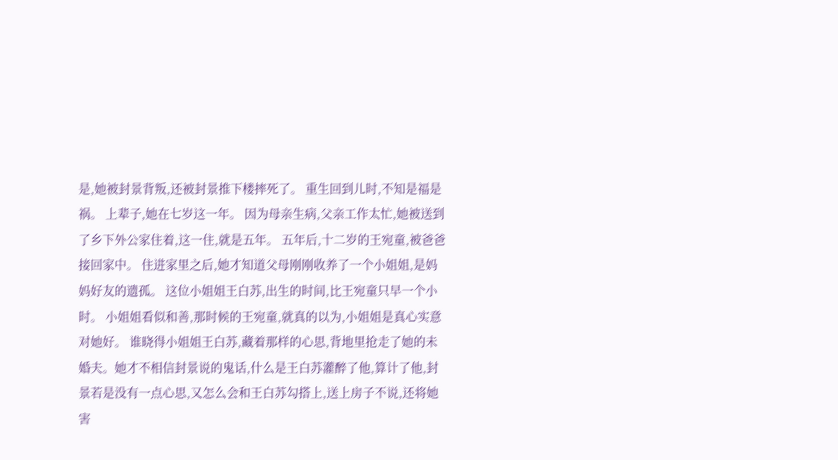是,她被封景背叛,还被封景推下楼摔死了。 重生回到儿时,不知是福是祸。 上辈子,她在七岁这一年。 因为母亲生病,父亲工作太忙,她被送到了乡下外公家住着,这一住,就是五年。 五年后,十二岁的王宛童,被爸爸接回家中。 住进家里之后,她才知道父母刚刚收养了一个小姐姐,是妈妈好友的遗孤。 这位小姐姐王白苏,出生的时间,比王宛童只早一个小时。 小姐姐看似和善,那时候的王宛童,就真的以为,小姐姐是真心实意对她好。 谁晓得小姐姐王白苏,藏着那样的心思,背地里抢走了她的未婚夫。她才不相信封景说的鬼话,什么是王白苏灌醉了他,算计了他,封景若是没有一点心思,又怎么会和王白苏勾搭上,送上房子不说,还将她害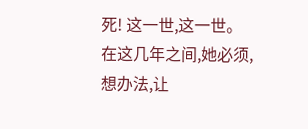死! 这一世,这一世。 在这几年之间,她必须,想办法,让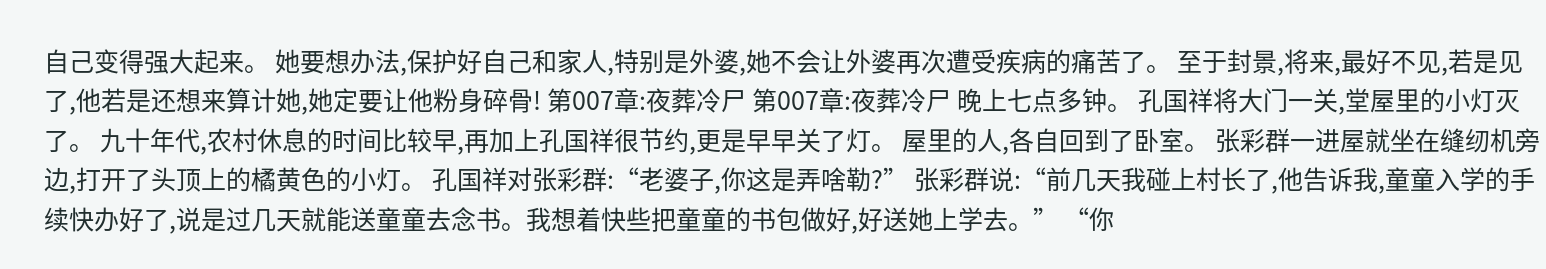自己变得强大起来。 她要想办法,保护好自己和家人,特别是外婆,她不会让外婆再次遭受疾病的痛苦了。 至于封景,将来,最好不见,若是见了,他若是还想来算计她,她定要让他粉身碎骨! 第007章:夜葬冷尸 第007章:夜葬冷尸 晚上七点多钟。 孔国祥将大门一关,堂屋里的小灯灭了。 九十年代,农村休息的时间比较早,再加上孔国祥很节约,更是早早关了灯。 屋里的人,各自回到了卧室。 张彩群一进屋就坐在缝纫机旁边,打开了头顶上的橘黄色的小灯。 孔国祥对张彩群:“老婆子,你这是弄啥勒?” 张彩群说:“前几天我碰上村长了,他告诉我,童童入学的手续快办好了,说是过几天就能送童童去念书。我想着快些把童童的书包做好,好送她上学去。” “你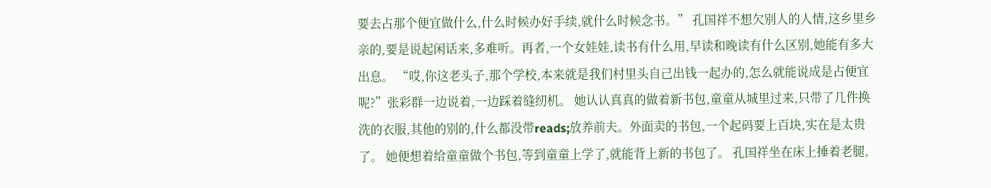要去占那个便宜做什么,什么时候办好手续,就什么时候念书。” 孔国祥不想欠别人的人情,这乡里乡亲的,要是说起闲话来,多难听。再者,一个女娃娃,读书有什么用,早读和晚读有什么区别,她能有多大出息。 “哎,你这老头子,那个学校,本来就是我们村里头自己出钱一起办的,怎么就能说成是占便宜呢?”张彩群一边说着,一边踩着缝纫机。 她认认真真的做着新书包,童童从城里过来,只带了几件换洗的衣服,其他的别的,什么都没带reads;放养前夫。外面卖的书包,一个起码要上百块,实在是太贵了。 她便想着给童童做个书包,等到童童上学了,就能背上新的书包了。 孔国祥坐在床上捶着老腿,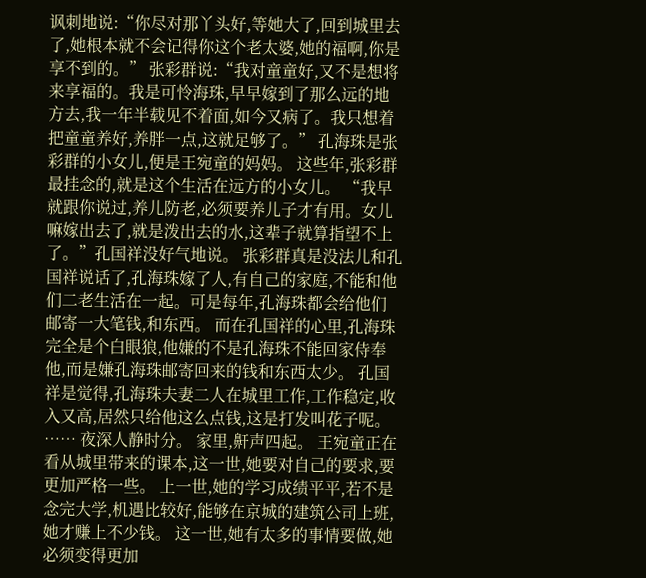讽刺地说:“你尽对那丫头好,等她大了,回到城里去了,她根本就不会记得你这个老太婆,她的福啊,你是享不到的。” 张彩群说:“我对童童好,又不是想将来享福的。我是可怜海珠,早早嫁到了那么远的地方去,我一年半载见不着面,如今又病了。我只想着把童童养好,养胖一点,这就足够了。” 孔海珠是张彩群的小女儿,便是王宛童的妈妈。 这些年,张彩群最挂念的,就是这个生活在远方的小女儿。 “我早就跟你说过,养儿防老,必须要养儿子才有用。女儿嘛嫁出去了,就是泼出去的水,这辈子就算指望不上了。”孔国祥没好气地说。 张彩群真是没法儿和孔国祥说话了,孔海珠嫁了人,有自己的家庭,不能和他们二老生活在一起。可是每年,孔海珠都会给他们邮寄一大笔钱,和东西。 而在孔国祥的心里,孔海珠完全是个白眼狼,他嫌的不是孔海珠不能回家侍奉他,而是嫌孔海珠邮寄回来的钱和东西太少。 孔国祥是觉得,孔海珠夫妻二人在城里工作,工作稳定,收入又高,居然只给他这么点钱,这是打发叫花子呢。 …… 夜深人静时分。 家里,鼾声四起。 王宛童正在看从城里带来的课本,这一世,她要对自己的要求,要更加严格一些。 上一世,她的学习成绩平平,若不是念完大学,机遇比较好,能够在京城的建筑公司上班,她才赚上不少钱。 这一世,她有太多的事情要做,她必须变得更加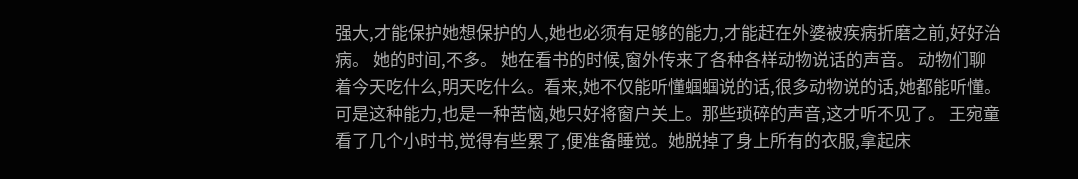强大,才能保护她想保护的人,她也必须有足够的能力,才能赶在外婆被疾病折磨之前,好好治病。 她的时间,不多。 她在看书的时候,窗外传来了各种各样动物说话的声音。 动物们聊着今天吃什么,明天吃什么。看来,她不仅能听懂蝈蝈说的话,很多动物说的话,她都能听懂。 可是这种能力,也是一种苦恼,她只好将窗户关上。那些琐碎的声音,这才听不见了。 王宛童看了几个小时书,觉得有些累了,便准备睡觉。她脱掉了身上所有的衣服,拿起床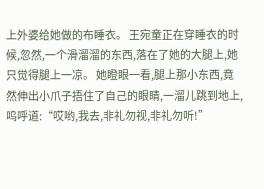上外婆给她做的布睡衣。 王宛童正在穿睡衣的时候,忽然,一个滑溜溜的东西,落在了她的大腿上,她只觉得腿上一凉。 她瞪眼一看,腿上那小东西,竟然伸出小爪子捂住了自己的眼睛,一溜儿跳到地上,呜呼道:“哎哟,我去,非礼勿视,非礼勿听!”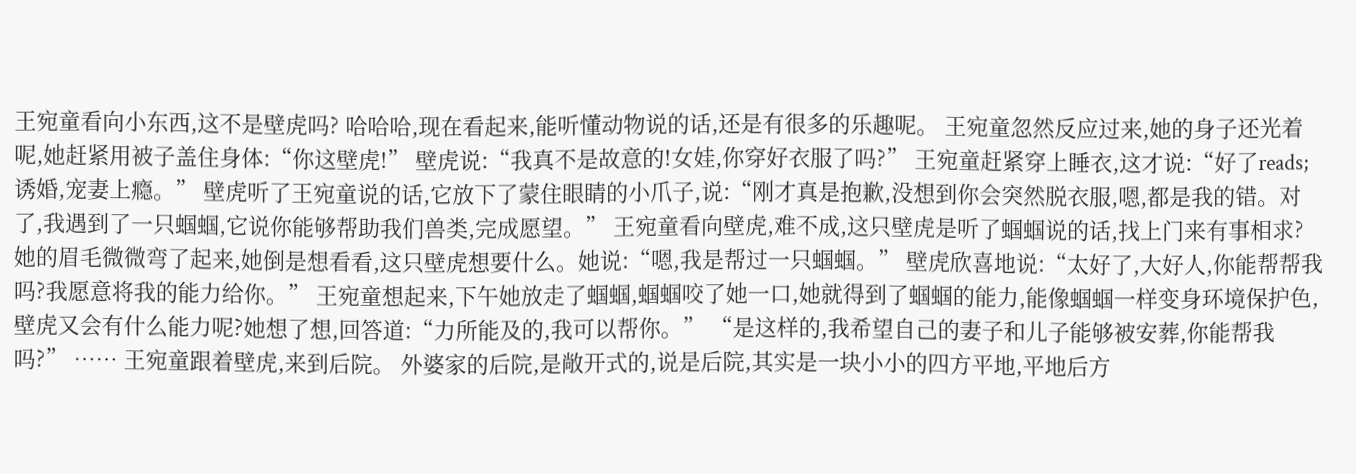王宛童看向小东西,这不是壁虎吗? 哈哈哈,现在看起来,能听懂动物说的话,还是有很多的乐趣呢。 王宛童忽然反应过来,她的身子还光着呢,她赶紧用被子盖住身体:“你这壁虎!” 壁虎说:“我真不是故意的!女娃,你穿好衣服了吗?” 王宛童赶紧穿上睡衣,这才说:“好了reads;诱婚,宠妻上瘾。” 壁虎听了王宛童说的话,它放下了蒙住眼睛的小爪子,说:“刚才真是抱歉,没想到你会突然脱衣服,嗯,都是我的错。对了,我遇到了一只蝈蝈,它说你能够帮助我们兽类,完成愿望。” 王宛童看向壁虎,难不成,这只壁虎是听了蝈蝈说的话,找上门来有事相求? 她的眉毛微微弯了起来,她倒是想看看,这只壁虎想要什么。她说:“嗯,我是帮过一只蝈蝈。” 壁虎欣喜地说:“太好了,大好人,你能帮帮我吗?我愿意将我的能力给你。” 王宛童想起来,下午她放走了蝈蝈,蝈蝈咬了她一口,她就得到了蝈蝈的能力,能像蝈蝈一样变身环境保护色,壁虎又会有什么能力呢?她想了想,回答道:“力所能及的,我可以帮你。” “是这样的,我希望自己的妻子和儿子能够被安葬,你能帮我吗?” …… 王宛童跟着壁虎,来到后院。 外婆家的后院,是敞开式的,说是后院,其实是一块小小的四方平地,平地后方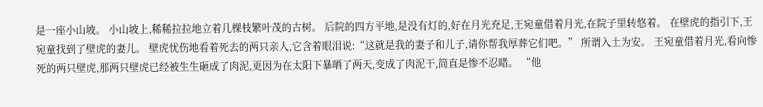是一座小山坡。 小山坡上,稀稀拉拉地立着几棵枝繁叶茂的古树。 后院的四方平地,是没有灯的,好在月光充足,王宛童借着月光,在院子里转悠着。 在壁虎的指引下,王宛童找到了壁虎的妻儿。 壁虎忧伤地看着死去的两只亲人,它含着眼泪说:“这就是我的妻子和儿子,请你帮我厚葬它们吧。” 所谓入土为安。 王宛童借着月光,看向惨死的两只壁虎,那两只壁虎已经被生生砸成了肉泥,更因为在太阳下暴晒了两天,变成了肉泥干,简直是惨不忍睹。 “他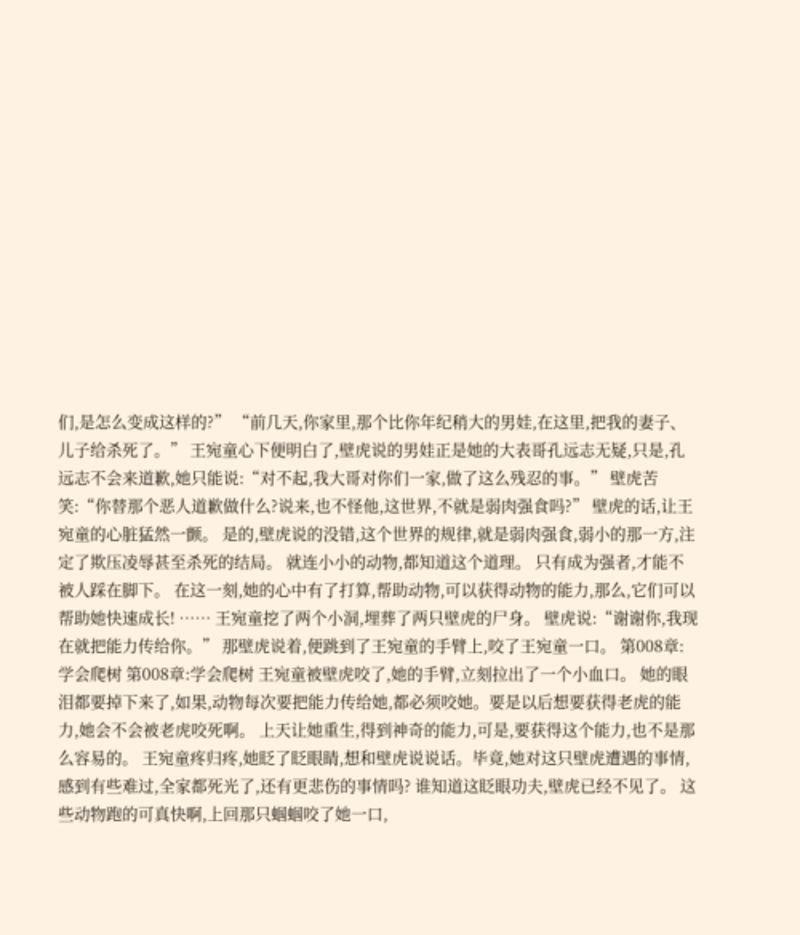们,是怎么变成这样的?” “前几天,你家里,那个比你年纪稍大的男娃,在这里,把我的妻子、儿子给杀死了。” 王宛童心下便明白了,壁虎说的男娃正是她的大表哥孔远志无疑,只是,孔远志不会来道歉,她只能说:“对不起,我大哥对你们一家,做了这么残忍的事。” 壁虎苦笑:“你替那个恶人道歉做什么?说来,也不怪他,这世界,不就是弱肉强食吗?” 壁虎的话,让王宛童的心脏猛然一颤。 是的,壁虎说的没错,这个世界的规律,就是弱肉强食,弱小的那一方,注定了欺压凌辱甚至杀死的结局。 就连小小的动物,都知道这个道理。 只有成为强者,才能不被人踩在脚下。 在这一刻,她的心中有了打算,帮助动物,可以获得动物的能力,那么,它们可以帮助她快速成长! …… 王宛童挖了两个小洞,埋葬了两只壁虎的尸身。 壁虎说:“谢谢你,我现在就把能力传给你。” 那壁虎说着,便跳到了王宛童的手臂上,咬了王宛童一口。 第008章:学会爬树 第008章:学会爬树 王宛童被壁虎咬了,她的手臂,立刻拉出了一个小血口。 她的眼泪都要掉下来了,如果,动物每次要把能力传给她,都必须咬她。要是以后想要获得老虎的能力,她会不会被老虎咬死啊。 上天让她重生,得到神奇的能力,可是,要获得这个能力,也不是那么容易的。 王宛童疼归疼,她眨了眨眼睛,想和壁虎说说话。毕竟,她对这只壁虎遭遇的事情,感到有些难过,全家都死光了,还有更悲伤的事情吗? 谁知道这眨眼功夫,壁虎已经不见了。 这些动物跑的可真快啊,上回那只蝈蝈咬了她一口,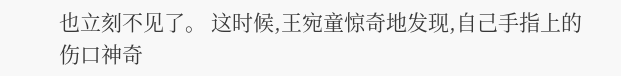也立刻不见了。 这时候,王宛童惊奇地发现,自己手指上的伤口神奇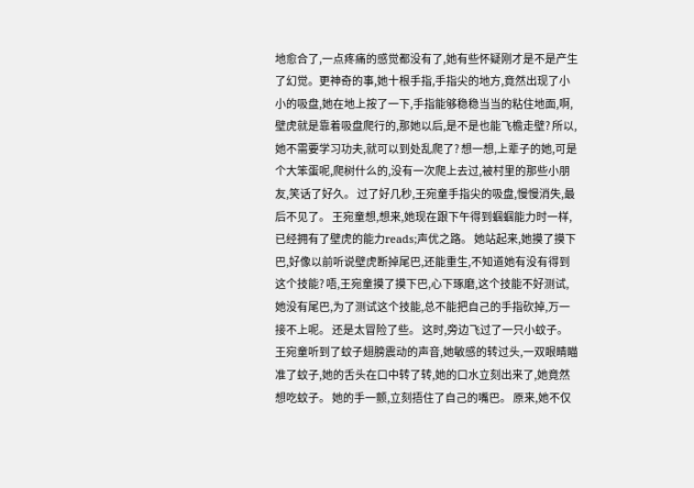地愈合了,一点疼痛的感觉都没有了,她有些怀疑刚才是不是产生了幻觉。更神奇的事,她十根手指,手指尖的地方,竟然出现了小小的吸盘,她在地上按了一下,手指能够稳稳当当的粘住地面,啊,壁虎就是靠着吸盘爬行的,那她以后,是不是也能飞檐走壁? 所以,她不需要学习功夫,就可以到处乱爬了? 想一想,上辈子的她,可是个大笨蛋呢,爬树什么的,没有一次爬上去过,被村里的那些小朋友,笑话了好久。 过了好几秒,王宛童手指尖的吸盘,慢慢消失,最后不见了。 王宛童想,想来,她现在跟下午得到蝈蝈能力时一样,已经拥有了壁虎的能力reads;声优之路。 她站起来,她摸了摸下巴,好像以前听说壁虎断掉尾巴,还能重生,不知道她有没有得到这个技能? 唔,王宛童摸了摸下巴,心下琢磨,这个技能不好测试,她没有尾巴,为了测试这个技能,总不能把自己的手指砍掉,万一接不上呢。 还是太冒险了些。 这时,旁边飞过了一只小蚊子。 王宛童听到了蚊子翅膀震动的声音,她敏感的转过头,一双眼睛瞄准了蚊子,她的舌头在口中转了转,她的口水立刻出来了,她竟然想吃蚊子。 她的手一颤,立刻捂住了自己的嘴巴。 原来,她不仅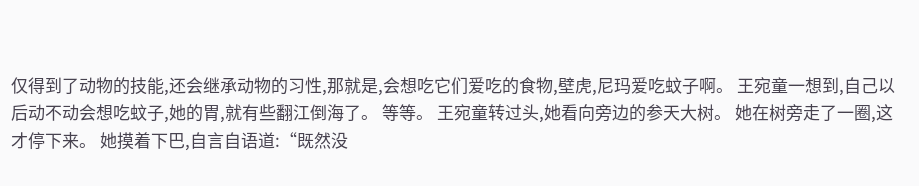仅得到了动物的技能,还会继承动物的习性,那就是,会想吃它们爱吃的食物,壁虎,尼玛爱吃蚊子啊。 王宛童一想到,自己以后动不动会想吃蚊子,她的胃,就有些翻江倒海了。 等等。 王宛童转过头,她看向旁边的参天大树。 她在树旁走了一圈,这才停下来。 她摸着下巴,自言自语道:“既然没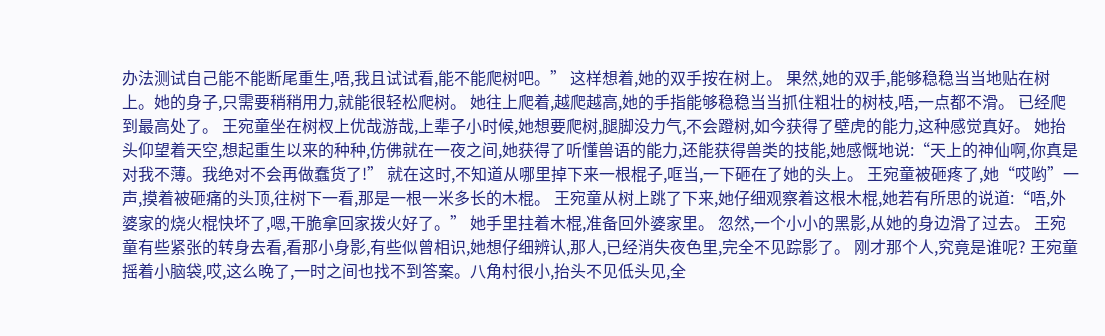办法测试自己能不能断尾重生,唔,我且试试看,能不能爬树吧。” 这样想着,她的双手按在树上。 果然,她的双手,能够稳稳当当地贴在树上。她的身子,只需要稍稍用力,就能很轻松爬树。 她往上爬着,越爬越高,她的手指能够稳稳当当抓住粗壮的树枝,唔,一点都不滑。 已经爬到最高处了。 王宛童坐在树杈上优哉游哉,上辈子小时候,她想要爬树,腿脚没力气,不会蹬树,如今获得了壁虎的能力,这种感觉真好。 她抬头仰望着天空,想起重生以来的种种,仿佛就在一夜之间,她获得了听懂兽语的能力,还能获得兽类的技能,她感慨地说:“天上的神仙啊,你真是对我不薄。我绝对不会再做蠢货了!” 就在这时,不知道从哪里掉下来一根棍子,哐当,一下砸在了她的头上。 王宛童被砸疼了,她“哎哟”一声,摸着被砸痛的头顶,往树下一看,那是一根一米多长的木棍。 王宛童从树上跳了下来,她仔细观察着这根木棍,她若有所思的说道:“唔,外婆家的烧火棍快坏了,嗯,干脆拿回家拨火好了。” 她手里拄着木棍,准备回外婆家里。 忽然,一个小小的黑影,从她的身边滑了过去。 王宛童有些紧张的转身去看,看那小身影,有些似曾相识,她想仔细辨认,那人,已经消失夜色里,完全不见踪影了。 刚才那个人,究竟是谁呢? 王宛童摇着小脑袋,哎,这么晚了,一时之间也找不到答案。八角村很小,抬头不见低头见,全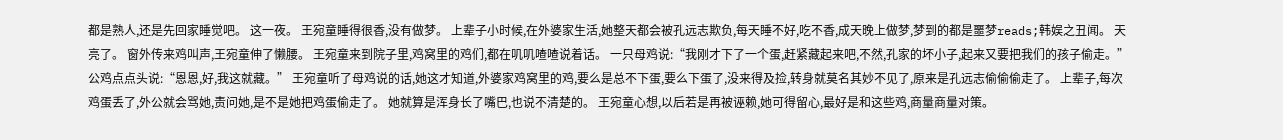都是熟人,还是先回家睡觉吧。 这一夜。 王宛童睡得很香,没有做梦。 上辈子小时候,在外婆家生活,她整天都会被孔远志欺负,每天睡不好,吃不香,成天晚上做梦,梦到的都是噩梦reads;韩娱之丑闻。 天亮了。 窗外传来鸡叫声,王宛童伸了懒腰。 王宛童来到院子里,鸡窝里的鸡们,都在叽叽喳喳说着话。 一只母鸡说:“我刚才下了一个蛋,赶紧藏起来吧,不然,孔家的坏小子,起来又要把我们的孩子偷走。” 公鸡点点头说:“恩恩,好,我这就藏。” 王宛童听了母鸡说的话,她这才知道,外婆家鸡窝里的鸡,要么是总不下蛋,要么下蛋了,没来得及捡,转身就莫名其妙不见了,原来是孔远志偷偷偷走了。 上辈子,每次鸡蛋丢了,外公就会骂她,责问她,是不是她把鸡蛋偷走了。 她就算是浑身长了嘴巴,也说不清楚的。 王宛童心想,以后若是再被诬赖,她可得留心,最好是和这些鸡,商量商量对策。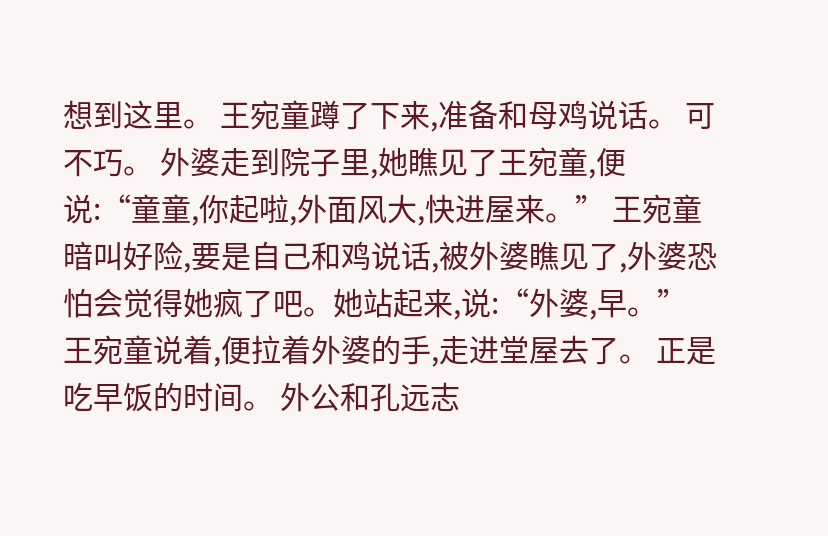想到这里。 王宛童蹲了下来,准备和母鸡说话。 可不巧。 外婆走到院子里,她瞧见了王宛童,便说:“童童,你起啦,外面风大,快进屋来。” 王宛童暗叫好险,要是自己和鸡说话,被外婆瞧见了,外婆恐怕会觉得她疯了吧。她站起来,说:“外婆,早。” 王宛童说着,便拉着外婆的手,走进堂屋去了。 正是吃早饭的时间。 外公和孔远志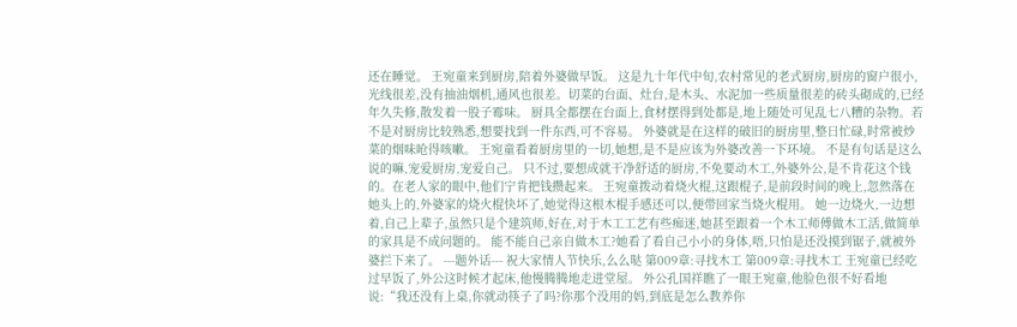还在睡觉。 王宛童来到厨房,陪着外婆做早饭。 这是九十年代中旬,农村常见的老式厨房,厨房的窗户很小,光线很差,没有抽油烟机,通风也很差。切菜的台面、灶台,是木头、水泥加一些质量很差的砖头砌成的,已经年久失修,散发着一股子霉味。 厨具全都摆在台面上,食材摆得到处都是,地上随处可见乱七八糟的杂物。若不是对厨房比较熟悉,想要找到一件东西,可不容易。 外婆就是在这样的破旧的厨房里,整日忙碌,时常被炒菜的烟味呛得咳嗽。 王宛童看着厨房里的一切,她想,是不是应该为外婆改善一下环境。 不是有句话是这么说的嘛,宠爱厨房,宠爱自己。 只不过,要想成就干净舒适的厨房,不免要动木工,外婆外公,是不肯花这个钱的。在老人家的眼中,他们宁肯把钱攒起来。 王宛童拨动着烧火棍,这跟棍子,是前段时间的晚上,忽然落在她头上的,外婆家的烧火棍快坏了,她觉得这根木棍手感还可以,便带回家当烧火棍用。 她一边烧火,一边想着,自己上辈子,虽然只是个建筑师,好在,对于木工工艺有些痴迷,她甚至跟着一个木工师傅做木工活,做简单的家具是不成问题的。 能不能自己亲自做木工?她看了看自己小小的身体,唔,只怕是还没摸到锯子,就被外婆拦下来了。 ---题外话--- 祝大家情人节快乐,么么哒 第009章:寻找木工 第009章:寻找木工 王宛童已经吃过早饭了,外公这时候才起床,他慢腾腾地走进堂屋。 外公孔国祥瞧了一眼王宛童,他脸色很不好看地说:“我还没有上桌,你就动筷子了吗?你那个没用的妈,到底是怎么教养你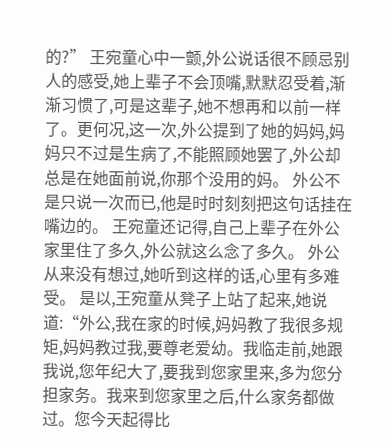的?” 王宛童心中一颤,外公说话很不顾忌别人的感受,她上辈子不会顶嘴,默默忍受着,渐渐习惯了,可是这辈子,她不想再和以前一样了。更何况,这一次,外公提到了她的妈妈,妈妈只不过是生病了,不能照顾她罢了,外公却总是在她面前说,你那个没用的妈。 外公不是只说一次而已,他是时时刻刻把这句话挂在嘴边的。 王宛童还记得,自己上辈子在外公家里住了多久,外公就这么念了多久。 外公从来没有想过,她听到这样的话,心里有多难受。 是以,王宛童从凳子上站了起来,她说道:“外公,我在家的时候,妈妈教了我很多规矩,妈妈教过我,要尊老爱幼。我临走前,她跟我说,您年纪大了,要我到您家里来,多为您分担家务。我来到您家里之后,什么家务都做过。您今天起得比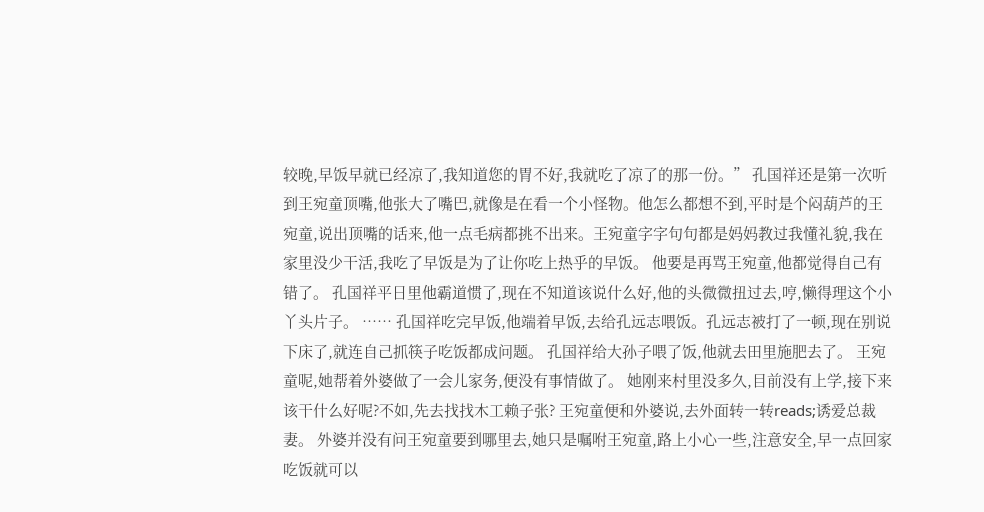较晚,早饭早就已经凉了,我知道您的胃不好,我就吃了凉了的那一份。” 孔国祥还是第一次听到王宛童顶嘴,他张大了嘴巴,就像是在看一个小怪物。他怎么都想不到,平时是个闷葫芦的王宛童,说出顶嘴的话来,他一点毛病都挑不出来。王宛童字字句句都是妈妈教过我懂礼貌,我在家里没少干活,我吃了早饭是为了让你吃上热乎的早饭。 他要是再骂王宛童,他都觉得自己有错了。 孔国祥平日里他霸道惯了,现在不知道该说什么好,他的头微微扭过去,哼,懒得理这个小丫头片子。 …… 孔国祥吃完早饭,他端着早饭,去给孔远志喂饭。孔远志被打了一顿,现在别说下床了,就连自己抓筷子吃饭都成问题。 孔国祥给大孙子喂了饭,他就去田里施肥去了。 王宛童呢,她帮着外婆做了一会儿家务,便没有事情做了。 她刚来村里没多久,目前没有上学,接下来该干什么好呢?不如,先去找找木工赖子张? 王宛童便和外婆说,去外面转一转reads;诱爱总裁妻。 外婆并没有问王宛童要到哪里去,她只是嘱咐王宛童,路上小心一些,注意安全,早一点回家吃饭就可以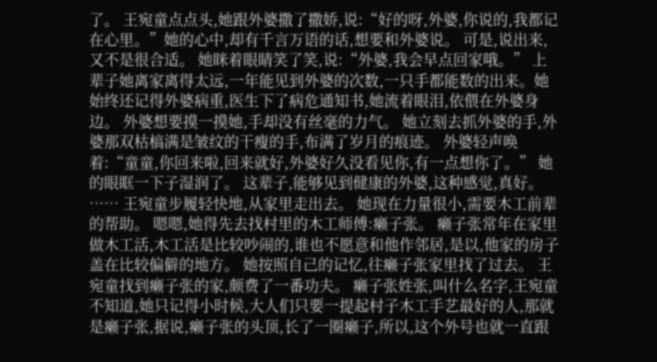了。 王宛童点点头,她跟外婆撒了撒娇,说:“好的呀,外婆,你说的,我都记在心里。”她的心中,却有千言万语的话,想要和外婆说。 可是,说出来,又不是很合适。 她眯着眼睛笑了笑,说:“外婆,我会早点回家哦。” 上辈子她离家离得太远,一年能见到外婆的次数,一只手都能数的出来。她始终还记得外婆病重,医生下了病危通知书,她流着眼泪,依偎在外婆身边。 外婆想要摸一摸她,手却没有丝毫的力气。 她立刻去抓外婆的手,外婆那双枯槁满是皱纹的干瘦的手,布满了岁月的痕迹。 外婆轻声唤着:“童童,你回来啦,回来就好,外婆好久没看见你,有一点想你了。” 她的眼眶一下子湿润了。 这辈子,能够见到健康的外婆,这种感觉,真好。 …… 王宛童步履轻快地,从家里走出去。 她现在力量很小,需要木工前辈的帮助。 嗯嗯,她得先去找村里的木工师傅:癞子张。 癞子张常年在家里做木工活,木工活是比较吵闹的,谁也不愿意和他作邻居,是以,他家的房子盖在比较偏僻的地方。 她按照自己的记忆,往癞子张家里找了过去。 王宛童找到癞子张的家,颇费了一番功夫。 癞子张姓张,叫什么名字,王宛童不知道,她只记得小时候,大人们只要一提起村子木工手艺最好的人,那就是癞子张,据说,癞子张的头顶,长了一圈癞子,所以,这个外号也就一直跟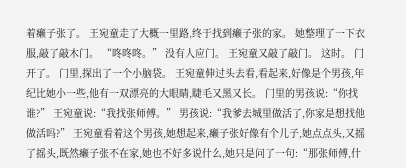着癞子张了。 王宛童走了大概一里路,终于找到癞子张的家。 她整理了一下衣服,敲了敲木门。 “咚咚咚。” 没有人应门。 王宛童又敲了敲门。 这时。 门开了。 门里,探出了一个小脑袋。 王宛童伸过头去看,看起来,好像是个男孩,年纪比她小一些,他有一双漂亮的大眼睛,睫毛又黑又长。 门里的男孩说:“你找谁?” 王宛童说:“我找张师傅。” 男孩说:“我爹去城里做活了,你家是想找他做活吗?” 王宛童看着这个男孩,她想起来,癞子张好像有个儿子,她点点头,又摇了摇头,既然癞子张不在家,她也不好多说什么,她只是问了一句:“那张师傅,什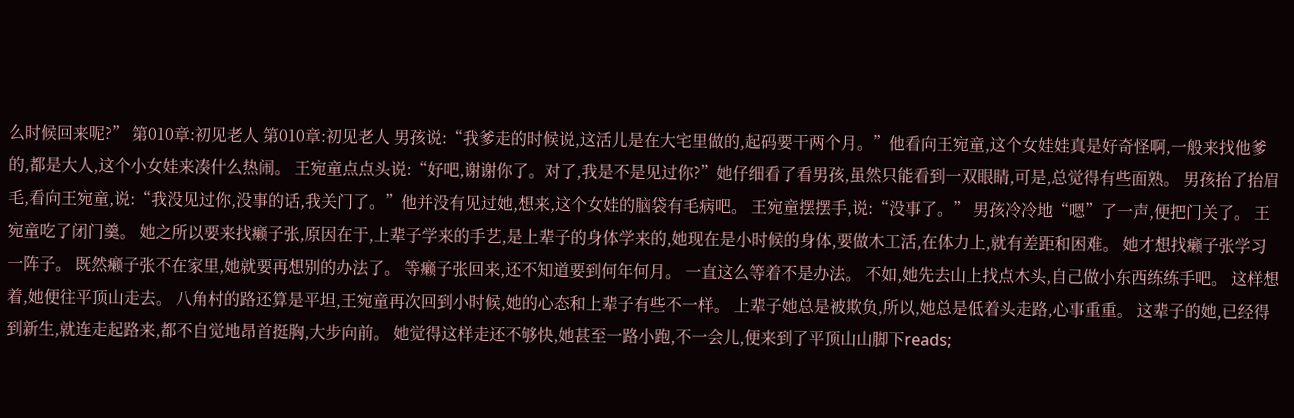么时候回来呢?” 第010章:初见老人 第010章:初见老人 男孩说:“我爹走的时候说,这活儿是在大宅里做的,起码要干两个月。”他看向王宛童,这个女娃娃真是好奇怪啊,一般来找他爹的,都是大人,这个小女娃来凑什么热闹。 王宛童点点头说:“好吧,谢谢你了。对了,我是不是见过你?”她仔细看了看男孩,虽然只能看到一双眼睛,可是,总觉得有些面熟。 男孩抬了抬眉毛,看向王宛童,说:“我没见过你,没事的话,我关门了。”他并没有见过她,想来,这个女娃的脑袋有毛病吧。 王宛童摆摆手,说:“没事了。” 男孩冷冷地“嗯”了一声,便把门关了。 王宛童吃了闭门羹。 她之所以要来找癞子张,原因在于,上辈子学来的手艺,是上辈子的身体学来的,她现在是小时候的身体,要做木工活,在体力上,就有差距和困难。 她才想找癞子张学习一阵子。 既然癞子张不在家里,她就要再想别的办法了。 等癞子张回来,还不知道要到何年何月。 一直这么等着不是办法。 不如,她先去山上找点木头,自己做小东西练练手吧。 这样想着,她便往平顶山走去。 八角村的路还算是平坦,王宛童再次回到小时候,她的心态和上辈子有些不一样。 上辈子她总是被欺负,所以,她总是低着头走路,心事重重。 这辈子的她,已经得到新生,就连走起路来,都不自觉地昂首挺胸,大步向前。 她觉得这样走还不够快,她甚至一路小跑,不一会儿,便来到了平顶山山脚下reads;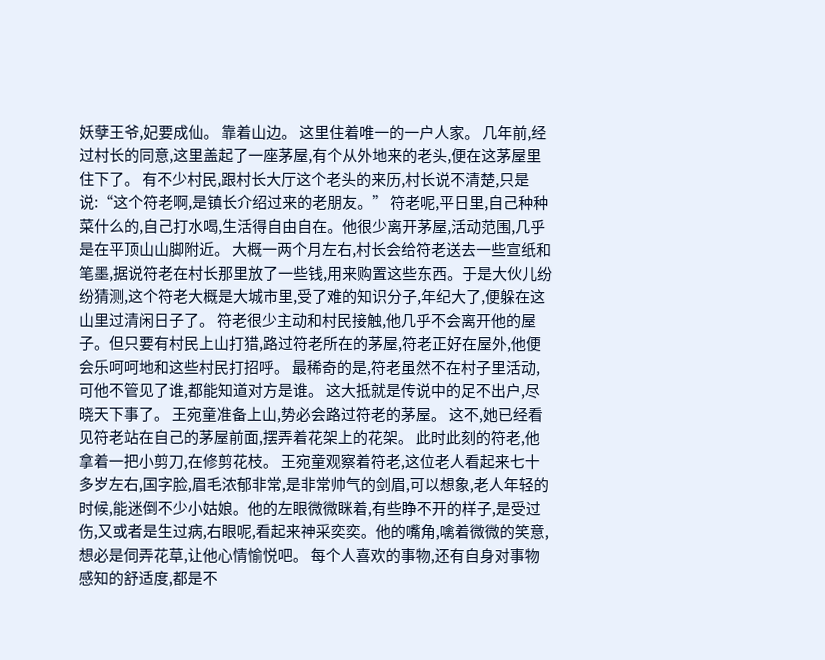妖孽王爷,妃要成仙。 靠着山边。 这里住着唯一的一户人家。 几年前,经过村长的同意,这里盖起了一座茅屋,有个从外地来的老头,便在这茅屋里住下了。 有不少村民,跟村长大厅这个老头的来历,村长说不清楚,只是说:“这个符老啊,是镇长介绍过来的老朋友。” 符老呢,平日里,自己种种菜什么的,自己打水喝,生活得自由自在。他很少离开茅屋,活动范围,几乎是在平顶山山脚附近。 大概一两个月左右,村长会给符老送去一些宣纸和笔墨,据说符老在村长那里放了一些钱,用来购置这些东西。于是大伙儿纷纷猜测,这个符老大概是大城市里,受了难的知识分子,年纪大了,便躲在这山里过清闲日子了。 符老很少主动和村民接触,他几乎不会离开他的屋子。但只要有村民上山打猎,路过符老所在的茅屋,符老正好在屋外,他便会乐呵呵地和这些村民打招呼。 最稀奇的是,符老虽然不在村子里活动,可他不管见了谁,都能知道对方是谁。 这大抵就是传说中的足不出户,尽晓天下事了。 王宛童准备上山,势必会路过符老的茅屋。 这不,她已经看见符老站在自己的茅屋前面,摆弄着花架上的花架。 此时此刻的符老,他拿着一把小剪刀,在修剪花枝。 王宛童观察着符老,这位老人看起来七十多岁左右,国字脸,眉毛浓郁非常,是非常帅气的剑眉,可以想象,老人年轻的时候,能迷倒不少小姑娘。他的左眼微微眯着,有些睁不开的样子,是受过伤,又或者是生过病,右眼呢,看起来神采奕奕。他的嘴角,噙着微微的笑意,想必是伺弄花草,让他心情愉悦吧。 每个人喜欢的事物,还有自身对事物感知的舒适度,都是不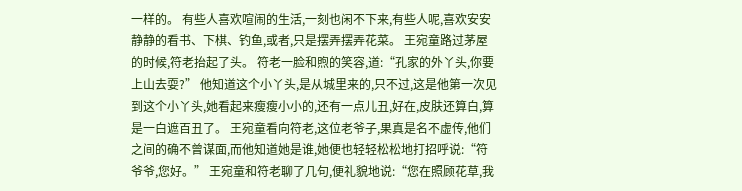一样的。 有些人喜欢喧闹的生活,一刻也闲不下来,有些人呢,喜欢安安静静的看书、下棋、钓鱼,或者,只是摆弄摆弄花菜。 王宛童路过茅屋的时候,符老抬起了头。 符老一脸和煦的笑容,道:“孔家的外丫头,你要上山去耍?” 他知道这个小丫头,是从城里来的,只不过,这是他第一次见到这个小丫头,她看起来瘦瘦小小的,还有一点儿丑,好在,皮肤还算白,算是一白遮百丑了。 王宛童看向符老,这位老爷子,果真是名不虚传,他们之间的确不曾谋面,而他知道她是谁,她便也轻轻松松地打招呼说:“符爷爷,您好。” 王宛童和符老聊了几句,便礼貌地说:“您在照顾花草,我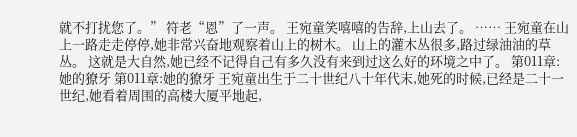就不打扰您了。” 符老“恩”了一声。 王宛童笑嘻嘻的告辞,上山去了。 …… 王宛童在山上一路走走停停,她非常兴奋地观察着山上的树木。 山上的灌木丛很多,路过绿油油的草丛。 这就是大自然,她已经不记得自己有多久没有来到过这么好的环境之中了。 第011章:她的獠牙 第011章:她的獠牙 王宛童出生于二十世纪八十年代末,她死的时候,已经是二十一世纪,她看着周围的高楼大厦平地起,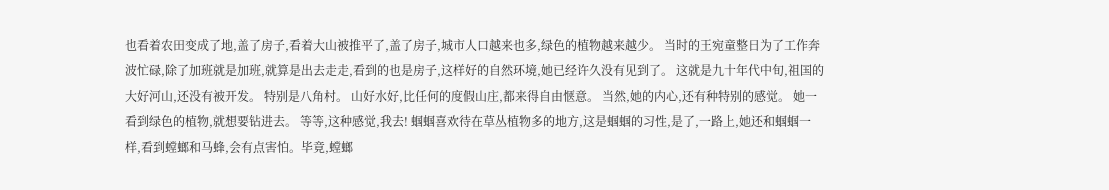也看着农田变成了地,盖了房子,看着大山被推平了,盖了房子,城市人口越来也多,绿色的植物越来越少。 当时的王宛童整日为了工作奔波忙碌,除了加班就是加班,就算是出去走走,看到的也是房子,这样好的自然环境,她已经许久没有见到了。 这就是九十年代中旬,祖国的大好河山,还没有被开发。 特别是八角村。 山好水好,比任何的度假山庄,都来得自由惬意。 当然,她的内心,还有种特别的感觉。 她一看到绿色的植物,就想要钻进去。 等等,这种感觉,我去! 蝈蝈喜欢待在草丛植物多的地方,这是蝈蝈的习性,是了,一路上,她还和蝈蝈一样,看到螳螂和马蜂,会有点害怕。毕竟,螳螂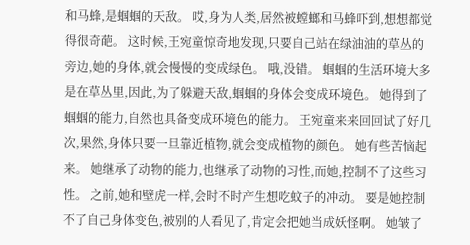和马蜂,是蝈蝈的天敌。 哎,身为人类,居然被螳螂和马蜂吓到,想想都觉得很奇葩。 这时候,王宛童惊奇地发现,只要自己站在绿油油的草丛的旁边,她的身体,就会慢慢的变成绿色。 哦,没错。 蝈蝈的生活环境大多是在草丛里,因此,为了躲避天敌,蝈蝈的身体会变成环境色。 她得到了蝈蝈的能力,自然也具备变成环境色的能力。 王宛童来来回回试了好几次,果然,身体只要一旦靠近植物,就会变成植物的颜色。 她有些苦恼起来。 她继承了动物的能力,也继承了动物的习性,而她,控制不了这些习性。 之前,她和壁虎一样,会时不时产生想吃蚊子的冲动。 要是她控制不了自己身体变色,被别的人看见了,肯定会把她当成妖怪啊。 她皱了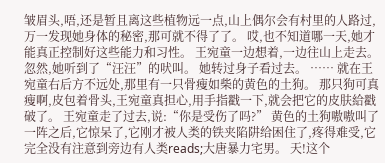皱眉头,唔,还是暂且离这些植物远一点,山上偶尔会有村里的人路过,万一发现她身体的秘密,那可就不得了了。 哎,也不知道哪一天,她才能真正控制好这些能力和习性。 王宛童一边想着,一边往山上走去。 忽然,她听到了“汪汪”的吠叫。 她转过身子看过去。 …… 就在王宛童右后方不远处,那里有一只骨瘦如柴的黄色的土狗。 那只狗可真瘦啊,皮包着骨头,王宛童真担心,用手指戳一下,就会把它的皮肤給戳破了。 王宛童走了过去,说:“你是受伤了吗?” 黄色的土狗嗷嗷叫了一阵之后,它惊呆了,它刚才被人类的铁夹陷阱给困住了,疼得难受,它完全没有注意到旁边有人类reads;大唐暴力宅男。 天!这个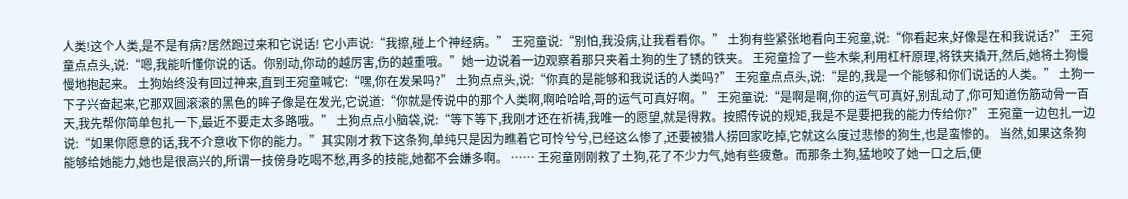人类!这个人类,是不是有病?居然跑过来和它说话! 它小声说:“我擦,碰上个神经病。” 王宛童说:“别怕,我没病,让我看看你。” 土狗有些紧张地看向王宛童,说:“你看起来,好像是在和我说话?” 王宛童点点头,说:“嗯,我能听懂你说的话。你别动,你动的越厉害,伤的越重哦。”她一边说着一边观察着那只夹着土狗的生了锈的铁夹。 王宛童捡了一些木柴,利用杠杆原理,将铁夹撬开,然后,她将土狗慢慢地抱起来。 土狗始终没有回过神来,直到王宛童喊它:“嘿,你在发呆吗?” 土狗点点头,说:“你真的是能够和我说话的人类吗?” 王宛童点点头,说:“是的,我是一个能够和你们说话的人类。” 土狗一下子兴奋起来,它那双圆滚滚的黑色的眸子像是在发光,它说道:“你就是传说中的那个人类啊,啊哈哈哈,哥的运气可真好啊。” 王宛童说:“是啊是啊,你的运气可真好,别乱动了,你可知道伤筋动骨一百天,我先帮你简单包扎一下,最近不要走太多路哦。” 土狗点点小脑袋,说:“等下等下,我刚才还在祈祷,我唯一的愿望,就是得救。按照传说的规矩,我是不是要把我的能力传给你?” 王宛童一边包扎一边说:“如果你愿意的话,我不介意收下你的能力。”其实刚才救下这条狗,单纯只是因为瞧着它可怜兮兮,已经这么惨了,还要被猎人捞回家吃掉,它就这么度过悲惨的狗生,也是蛮惨的。 当然,如果这条狗能够给她能力,她也是很高兴的,所谓一技傍身吃喝不愁,再多的技能,她都不会嫌多啊。 …… 王宛童刚刚救了土狗,花了不少力气,她有些疲惫。而那条土狗,猛地咬了她一口之后,便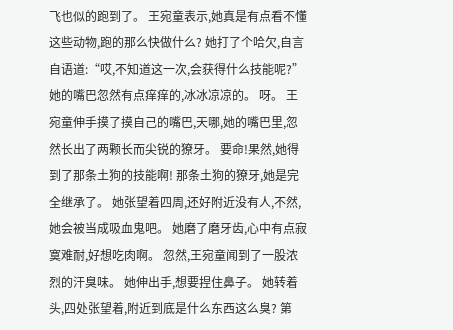飞也似的跑到了。 王宛童表示,她真是有点看不懂这些动物,跑的那么快做什么? 她打了个哈欠,自言自语道:“哎,不知道这一次,会获得什么技能呢?”她的嘴巴忽然有点痒痒的,冰冰凉凉的。 呀。 王宛童伸手摸了摸自己的嘴巴,天哪,她的嘴巴里,忽然长出了两颗长而尖锐的獠牙。 要命!果然,她得到了那条土狗的技能啊! 那条土狗的獠牙,她是完全继承了。 她张望着四周,还好附近没有人,不然,她会被当成吸血鬼吧。 她磨了磨牙齿,心中有点寂寞难耐,好想吃肉啊。 忽然,王宛童闻到了一股浓烈的汗臭味。 她伸出手,想要捏住鼻子。 她转着头,四处张望着,附近到底是什么东西这么臭? 第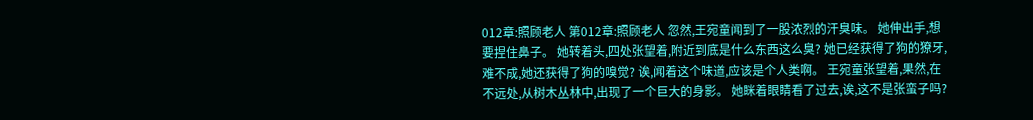012章:照顾老人 第012章:照顾老人 忽然,王宛童闻到了一股浓烈的汗臭味。 她伸出手,想要捏住鼻子。 她转着头,四处张望着,附近到底是什么东西这么臭? 她已经获得了狗的獠牙,难不成,她还获得了狗的嗅觉? 诶,闻着这个味道,应该是个人类啊。 王宛童张望着,果然,在不远处,从树木丛林中,出现了一个巨大的身影。 她眯着眼睛看了过去,诶,这不是张蛮子吗?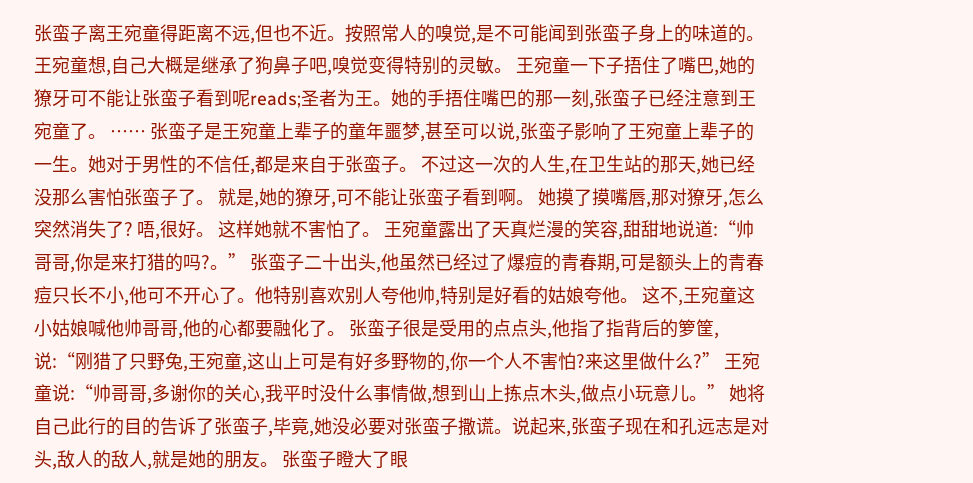张蛮子离王宛童得距离不远,但也不近。按照常人的嗅觉,是不可能闻到张蛮子身上的味道的。王宛童想,自己大概是继承了狗鼻子吧,嗅觉变得特别的灵敏。 王宛童一下子捂住了嘴巴,她的獠牙可不能让张蛮子看到呢reads;圣者为王。她的手捂住嘴巴的那一刻,张蛮子已经注意到王宛童了。 …… 张蛮子是王宛童上辈子的童年噩梦,甚至可以说,张蛮子影响了王宛童上辈子的一生。她对于男性的不信任,都是来自于张蛮子。 不过这一次的人生,在卫生站的那天,她已经没那么害怕张蛮子了。 就是,她的獠牙,可不能让张蛮子看到啊。 她摸了摸嘴唇,那对獠牙,怎么突然消失了? 唔,很好。 这样她就不害怕了。 王宛童露出了天真烂漫的笑容,甜甜地说道:“帅哥哥,你是来打猎的吗?。” 张蛮子二十出头,他虽然已经过了爆痘的青春期,可是额头上的青春痘只长不小,他可不开心了。他特别喜欢别人夸他帅,特别是好看的姑娘夸他。 这不,王宛童这小姑娘喊他帅哥哥,他的心都要融化了。 张蛮子很是受用的点点头,他指了指背后的箩筐,说:“刚猎了只野兔,王宛童,这山上可是有好多野物的,你一个人不害怕?来这里做什么?” 王宛童说:“帅哥哥,多谢你的关心,我平时没什么事情做,想到山上拣点木头,做点小玩意儿。” 她将自己此行的目的告诉了张蛮子,毕竟,她没必要对张蛮子撒谎。说起来,张蛮子现在和孔远志是对头,敌人的敌人,就是她的朋友。 张蛮子瞪大了眼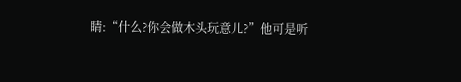睛:“什么?你会做木头玩意儿?”他可是听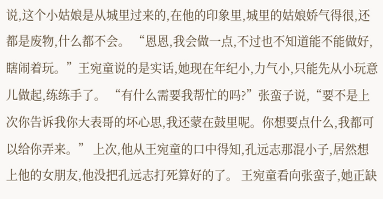说,这个小姑娘是从城里过来的,在他的印象里,城里的姑娘娇气得很,还都是废物,什么都不会。 “恩恩,我会做一点,不过也不知道能不能做好,瞎闹着玩。”王宛童说的是实话,她现在年纪小,力气小,只能先从小玩意儿做起,练练手了。 “有什么需要我帮忙的吗?”张蛮子说,“要不是上次你告诉我你大表哥的坏心思,我还蒙在鼓里呢。你想要点什么,我都可以给你弄来。” 上次,他从王宛童的口中得知,孔远志那混小子,居然想上他的女朋友,他没把孔远志打死算好的了。 王宛童看向张蛮子,她正缺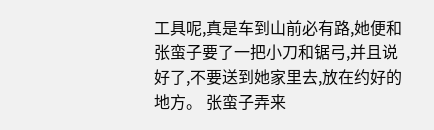工具呢,真是车到山前必有路,她便和张蛮子要了一把小刀和锯弓,并且说好了,不要送到她家里去,放在约好的地方。 张蛮子弄来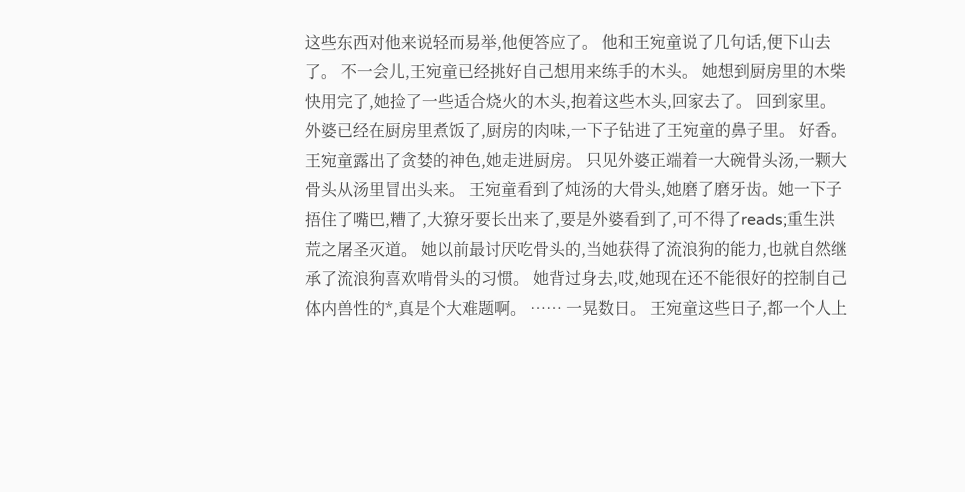这些东西对他来说轻而易举,他便答应了。 他和王宛童说了几句话,便下山去了。 不一会儿,王宛童已经挑好自己想用来练手的木头。 她想到厨房里的木柴快用完了,她捡了一些适合烧火的木头,抱着这些木头,回家去了。 回到家里。 外婆已经在厨房里煮饭了,厨房的肉味,一下子钻进了王宛童的鼻子里。 好香。 王宛童露出了贪婪的神色,她走进厨房。 只见外婆正端着一大碗骨头汤,一颗大骨头从汤里冒出头来。 王宛童看到了炖汤的大骨头,她磨了磨牙齿。她一下子捂住了嘴巴,糟了,大獠牙要长出来了,要是外婆看到了,可不得了reads;重生洪荒之屠圣灭道。 她以前最讨厌吃骨头的,当她获得了流浪狗的能力,也就自然继承了流浪狗喜欢啃骨头的习惯。 她背过身去,哎,她现在还不能很好的控制自己体内兽性的*,真是个大难题啊。 …… 一晃数日。 王宛童这些日子,都一个人上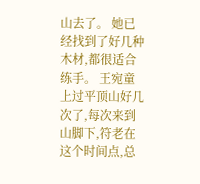山去了。 她已经找到了好几种木材,都很适合练手。 王宛童上过平顶山好几次了,每次来到山脚下,符老在这个时间点,总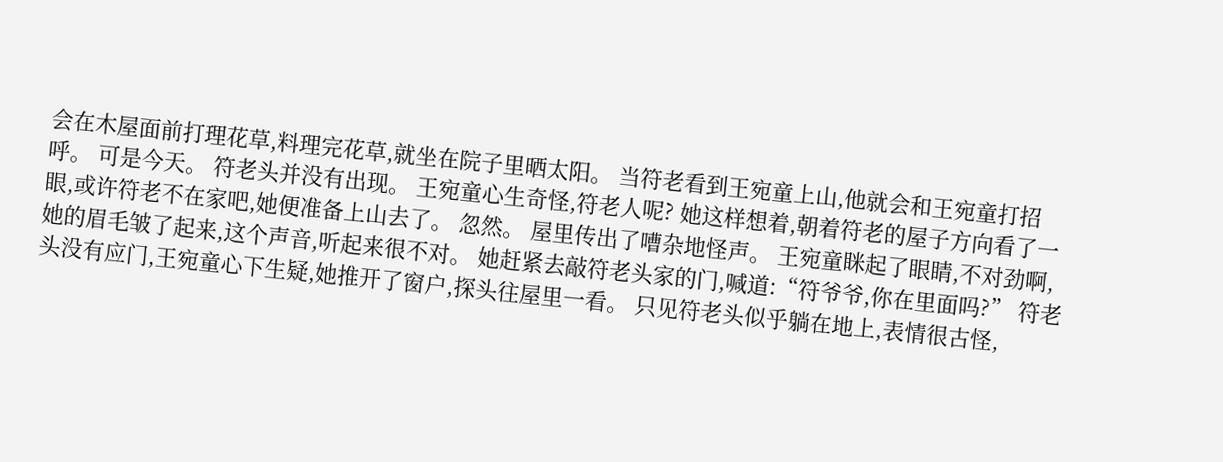会在木屋面前打理花草,料理完花草,就坐在院子里晒太阳。 当符老看到王宛童上山,他就会和王宛童打招呼。 可是今天。 符老头并没有出现。 王宛童心生奇怪,符老人呢? 她这样想着,朝着符老的屋子方向看了一眼,或许符老不在家吧,她便准备上山去了。 忽然。 屋里传出了嘈杂地怪声。 王宛童眯起了眼睛,不对劲啊,她的眉毛皱了起来,这个声音,听起来很不对。 她赶紧去敲符老头家的门,喊道:“符爷爷,你在里面吗?” 符老头没有应门,王宛童心下生疑,她推开了窗户,探头往屋里一看。 只见符老头似乎躺在地上,表情很古怪,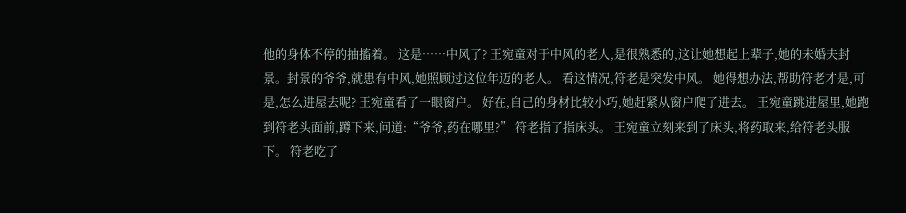他的身体不停的抽搐着。 这是……中风了? 王宛童对于中风的老人,是很熟悉的,这让她想起上辈子,她的未婚夫封景。封景的爷爷,就患有中风,她照顾过这位年迈的老人。 看这情况,符老是突发中风。 她得想办法,帮助符老才是,可是,怎么进屋去呢? 王宛童看了一眼窗户。 好在,自己的身材比较小巧,她赶紧从窗户爬了进去。 王宛童跳进屋里,她跑到符老头面前,蹲下来,问道:“爷爷,药在哪里?” 符老指了指床头。 王宛童立刻来到了床头,将药取来,给符老头服下。 符老吃了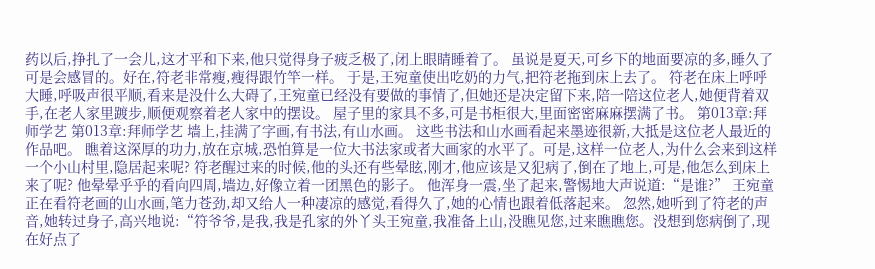药以后,挣扎了一会儿,这才平和下来,他只觉得身子疲乏极了,闭上眼睛睡着了。 虽说是夏天,可乡下的地面要凉的多,睡久了可是会感冒的。好在,符老非常瘦,瘦得跟竹竿一样。 于是,王宛童使出吃奶的力气,把符老拖到床上去了。 符老在床上呼呼大睡,呼吸声很平顺,看来是没什么大碍了,王宛童已经没有要做的事情了,但她还是决定留下来,陪一陪这位老人,她便背着双手,在老人家里踱步,顺便观察着老人家中的摆设。 屋子里的家具不多,可是书柜很大,里面密密麻麻摆满了书。 第013章:拜师学艺 第013章:拜师学艺 墙上,挂满了字画,有书法,有山水画。 这些书法和山水画看起来墨迹很新,大抵是这位老人最近的作品吧。 瞧着这深厚的功力,放在京城,恐怕算是一位大书法家或者大画家的水平了。可是,这样一位老人,为什么会来到这样一个小山村里,隐居起来呢? 符老醒过来的时候,他的头还有些晕眩,刚才,他应该是又犯病了,倒在了地上,可是,他怎么到床上来了呢? 他晕晕乎乎的看向四周,墙边,好像立着一团黑色的影子。 他浑身一震,坐了起来,警惕地大声说道:“是谁?” 王宛童正在看符老画的山水画,笔力苍劲,却又给人一种凄凉的感觉,看得久了,她的心情也跟着低落起来。 忽然,她听到了符老的声音,她转过身子,高兴地说:“符爷爷,是我,我是孔家的外丫头王宛童,我准备上山,没瞧见您,过来瞧瞧您。没想到您病倒了,现在好点了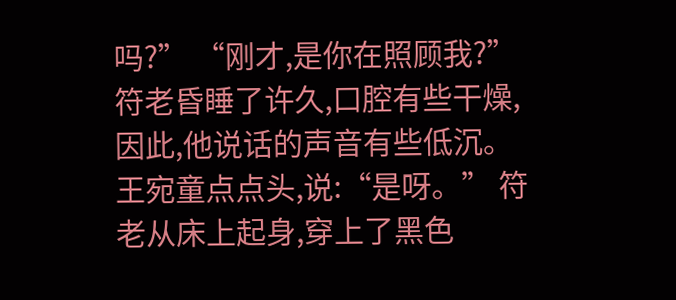吗?” “刚才,是你在照顾我?”符老昏睡了许久,口腔有些干燥,因此,他说话的声音有些低沉。 王宛童点点头,说:“是呀。” 符老从床上起身,穿上了黑色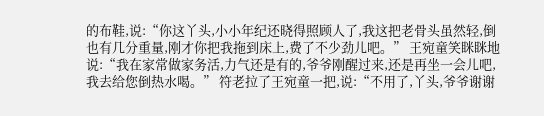的布鞋,说:“你这丫头,小小年纪还晓得照顾人了,我这把老骨头虽然轻,倒也有几分重量,刚才你把我拖到床上,费了不少劲儿吧。” 王宛童笑眯眯地说:“我在家常做家务活,力气还是有的,爷爷刚醒过来,还是再坐一会儿吧,我去给您倒热水喝。” 符老拉了王宛童一把,说:“不用了,丫头,爷爷谢谢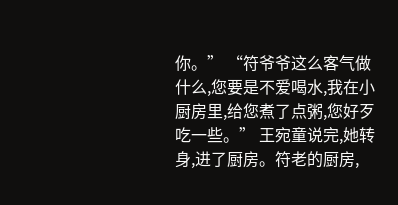你。” “符爷爷这么客气做什么,您要是不爱喝水,我在小厨房里,给您煮了点粥,您好歹吃一些。” 王宛童说完,她转身,进了厨房。符老的厨房,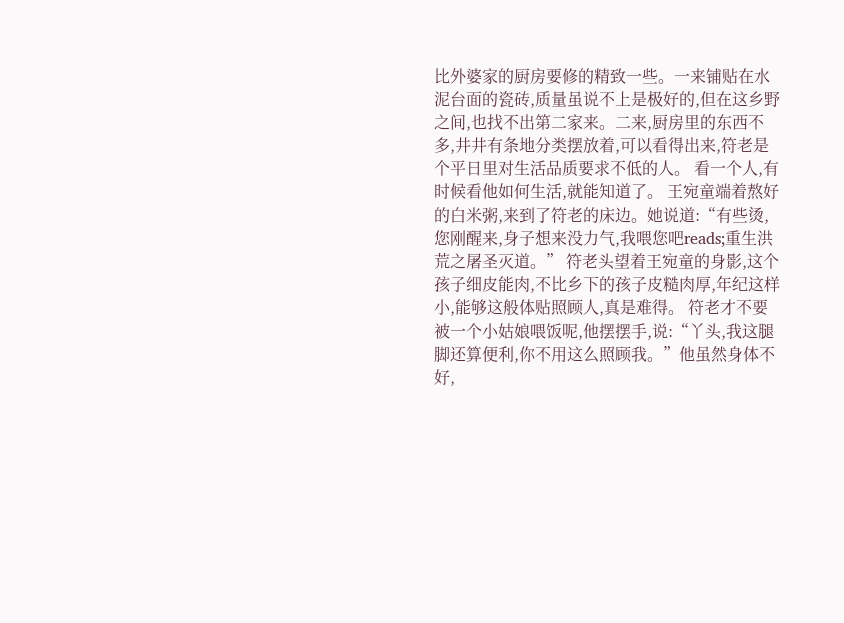比外婆家的厨房要修的精致一些。一来铺贴在水泥台面的瓷砖,质量虽说不上是极好的,但在这乡野之间,也找不出第二家来。二来,厨房里的东西不多,井井有条地分类摆放着,可以看得出来,符老是个平日里对生活品质要求不低的人。 看一个人,有时候看他如何生活,就能知道了。 王宛童端着熬好的白米粥,来到了符老的床边。她说道:“有些烫,您刚醒来,身子想来没力气,我喂您吧reads;重生洪荒之屠圣灭道。” 符老头望着王宛童的身影,这个孩子细皮能肉,不比乡下的孩子皮糙肉厚,年纪这样小,能够这般体贴照顾人,真是难得。 符老才不要被一个小姑娘喂饭呢,他摆摆手,说:“丫头,我这腿脚还算便利,你不用这么照顾我。”他虽然身体不好,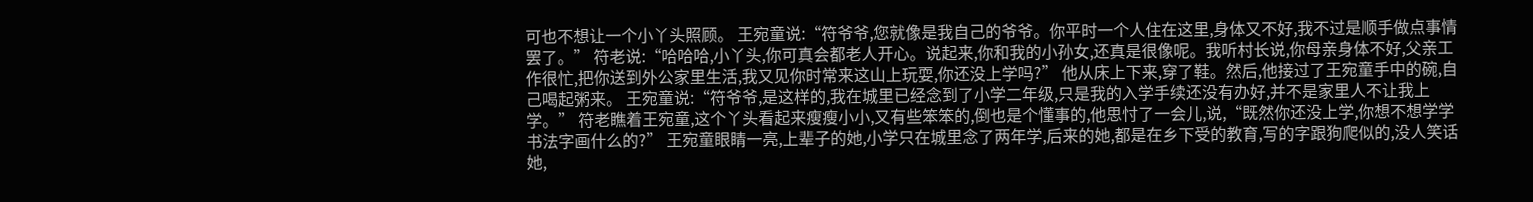可也不想让一个小丫头照顾。 王宛童说:“符爷爷,您就像是我自己的爷爷。你平时一个人住在这里,身体又不好,我不过是顺手做点事情罢了。” 符老说:“哈哈哈,小丫头,你可真会都老人开心。说起来,你和我的小孙女,还真是很像呢。我听村长说,你母亲身体不好,父亲工作很忙,把你送到外公家里生活,我又见你时常来这山上玩耍,你还没上学吗?” 他从床上下来,穿了鞋。然后,他接过了王宛童手中的碗,自己喝起粥来。 王宛童说:“符爷爷,是这样的,我在城里已经念到了小学二年级,只是我的入学手续还没有办好,并不是家里人不让我上学。” 符老瞧着王宛童,这个丫头看起来瘦瘦小小,又有些笨笨的,倒也是个懂事的,他思忖了一会儿,说,“既然你还没上学,你想不想学学书法字画什么的?” 王宛童眼睛一亮,上辈子的她,小学只在城里念了两年学,后来的她,都是在乡下受的教育,写的字跟狗爬似的,没人笑话她,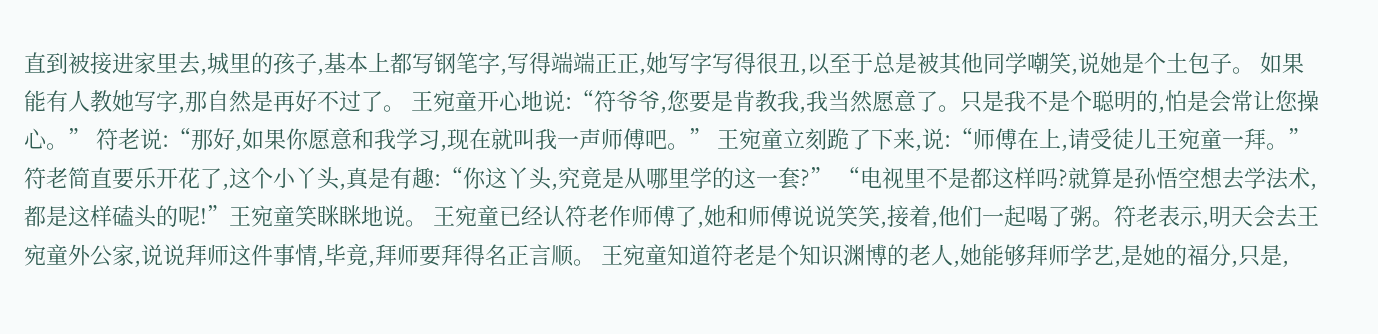直到被接进家里去,城里的孩子,基本上都写钢笔字,写得端端正正,她写字写得很丑,以至于总是被其他同学嘲笑,说她是个土包子。 如果能有人教她写字,那自然是再好不过了。 王宛童开心地说:“符爷爷,您要是肯教我,我当然愿意了。只是我不是个聪明的,怕是会常让您操心。” 符老说:“那好,如果你愿意和我学习,现在就叫我一声师傅吧。” 王宛童立刻跪了下来,说:“师傅在上,请受徒儿王宛童一拜。” 符老简直要乐开花了,这个小丫头,真是有趣:“你这丫头,究竟是从哪里学的这一套?” “电视里不是都这样吗?就算是孙悟空想去学法术,都是这样磕头的呢!”王宛童笑眯眯地说。 王宛童已经认符老作师傅了,她和师傅说说笑笑,接着,他们一起喝了粥。符老表示,明天会去王宛童外公家,说说拜师这件事情,毕竟,拜师要拜得名正言顺。 王宛童知道符老是个知识渊博的老人,她能够拜师学艺,是她的福分,只是,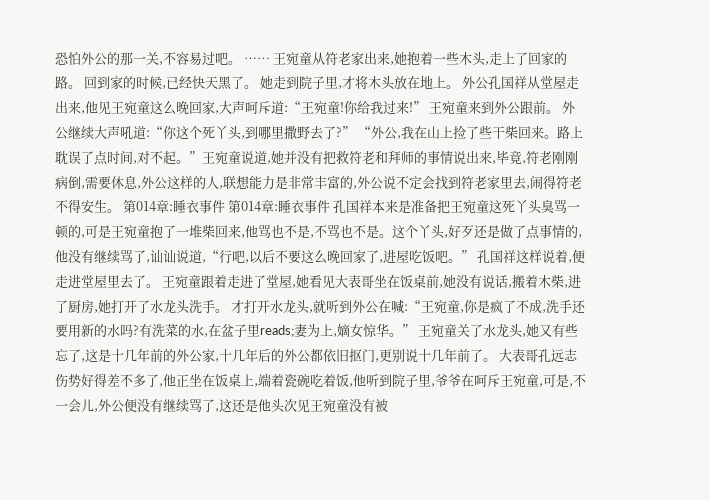恐怕外公的那一关,不容易过吧。 …… 王宛童从符老家出来,她抱着一些木头,走上了回家的路。 回到家的时候,已经快天黑了。 她走到院子里,才将木头放在地上。 外公孔国祥从堂屋走出来,他见王宛童这么晚回家,大声呵斥道:“王宛童!你给我过来!” 王宛童来到外公跟前。 外公继续大声吼道:“你这个死丫头,到哪里撒野去了?” “外公,我在山上捡了些干柴回来。路上耽误了点时间,对不起。”王宛童说道,她并没有把救符老和拜师的事情说出来,毕竟,符老刚刚病倒,需要休息,外公这样的人,联想能力是非常丰富的,外公说不定会找到符老家里去,闹得符老不得安生。 第014章:睡衣事件 第014章:睡衣事件 孔国祥本来是准备把王宛童这死丫头臭骂一顿的,可是王宛童抱了一堆柴回来,他骂也不是,不骂也不是。这个丫头,好歹还是做了点事情的,他没有继续骂了,讪讪说道,“行吧,以后不要这么晚回家了,进屋吃饭吧。” 孔国祥这样说着,便走进堂屋里去了。 王宛童跟着走进了堂屋,她看见大表哥坐在饭桌前,她没有说话,搬着木柴,进了厨房,她打开了水龙头洗手。 才打开水龙头,就听到外公在喊:“王宛童,你是疯了不成,洗手还要用新的水吗?有洗菜的水,在盆子里reads;妻为上,嫡女惊华。” 王宛童关了水龙头,她又有些忘了,这是十几年前的外公家,十几年后的外公都依旧抠门,更别说十几年前了。 大表哥孔远志伤势好得差不多了,他正坐在饭桌上,端着瓷碗吃着饭,他听到院子里,爷爷在呵斥王宛童,可是,不一会儿,外公便没有继续骂了,这还是他头次见王宛童没有被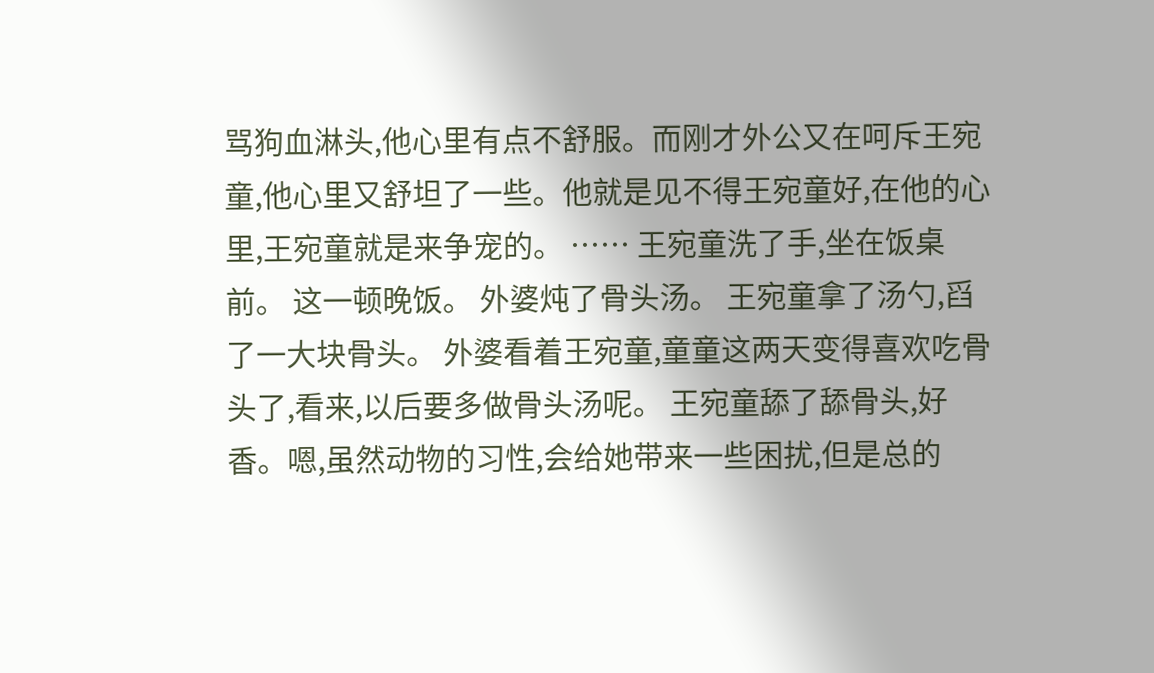骂狗血淋头,他心里有点不舒服。而刚才外公又在呵斥王宛童,他心里又舒坦了一些。他就是见不得王宛童好,在他的心里,王宛童就是来争宠的。 …… 王宛童洗了手,坐在饭桌前。 这一顿晚饭。 外婆炖了骨头汤。 王宛童拿了汤勺,舀了一大块骨头。 外婆看着王宛童,童童这两天变得喜欢吃骨头了,看来,以后要多做骨头汤呢。 王宛童舔了舔骨头,好香。嗯,虽然动物的习性,会给她带来一些困扰,但是总的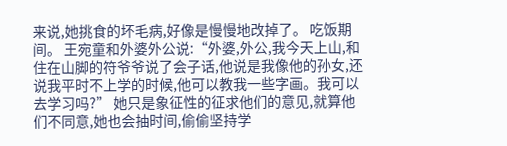来说,她挑食的坏毛病,好像是慢慢地改掉了。 吃饭期间。 王宛童和外婆外公说:“外婆,外公,我今天上山,和住在山脚的符爷爷说了会子话,他说是我像他的孙女,还说我平时不上学的时候,他可以教我一些字画。我可以去学习吗?” 她只是象征性的征求他们的意见,就算他们不同意,她也会抽时间,偷偷坚持学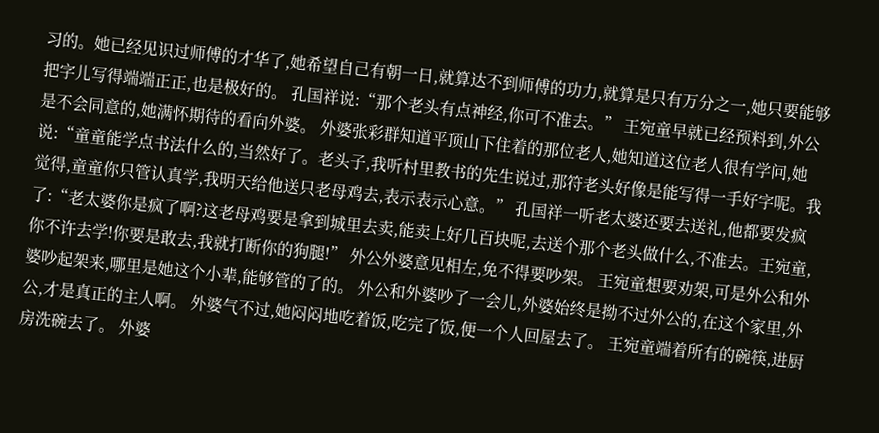习的。她已经见识过师傅的才华了,她希望自己有朝一日,就算达不到师傅的功力,就算是只有万分之一,她只要能够把字儿写得端端正正,也是极好的。 孔国祥说:“那个老头有点神经,你可不准去。” 王宛童早就已经预料到,外公是不会同意的,她满怀期待的看向外婆。 外婆张彩群知道平顶山下住着的那位老人,她知道这位老人很有学问,她说:“童童能学点书法什么的,当然好了。老头子,我听村里教书的先生说过,那符老头好像是能写得一手好字呢。我觉得,童童你只管认真学,我明天给他送只老母鸡去,表示表示心意。” 孔国祥一听老太婆还要去送礼,他都要发疯了:“老太婆你是疯了啊?这老母鸡要是拿到城里去卖,能卖上好几百块呢,去送个那个老头做什么,不准去。王宛童,你不许去学!你要是敢去,我就打断你的狗腿!” 外公外婆意见相左,免不得要吵架。 王宛童想要劝架,可是外公和外婆吵起架来,哪里是她这个小辈,能够管的了的。 外公和外婆吵了一会儿,外婆始终是拗不过外公的,在这个家里,外公,才是真正的主人啊。 外婆气不过,她闷闷地吃着饭,吃完了饭,便一个人回屋去了。 王宛童端着所有的碗筷,进厨房洗碗去了。 外婆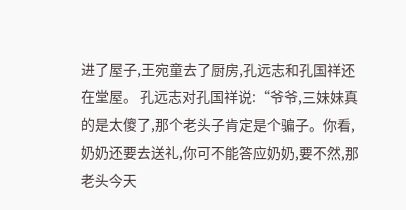进了屋子,王宛童去了厨房,孔远志和孔国祥还在堂屋。 孔远志对孔国祥说:“爷爷,三妹妹真的是太傻了,那个老头子肯定是个骗子。你看,奶奶还要去送礼,你可不能答应奶奶,要不然,那老头今天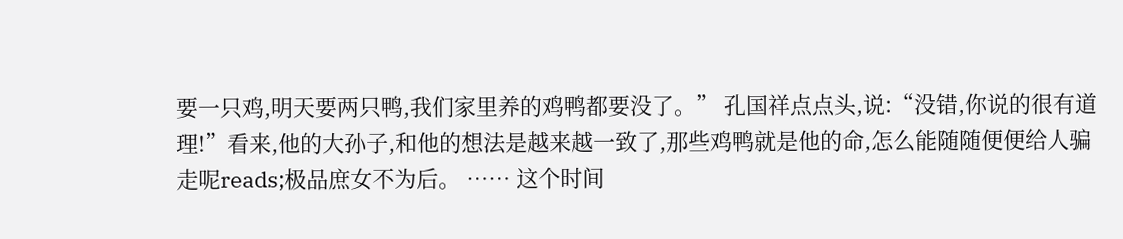要一只鸡,明天要两只鸭,我们家里养的鸡鸭都要没了。” 孔国祥点点头,说:“没错,你说的很有道理!”看来,他的大孙子,和他的想法是越来越一致了,那些鸡鸭就是他的命,怎么能随随便便给人骗走呢reads;极品庶女不为后。 …… 这个时间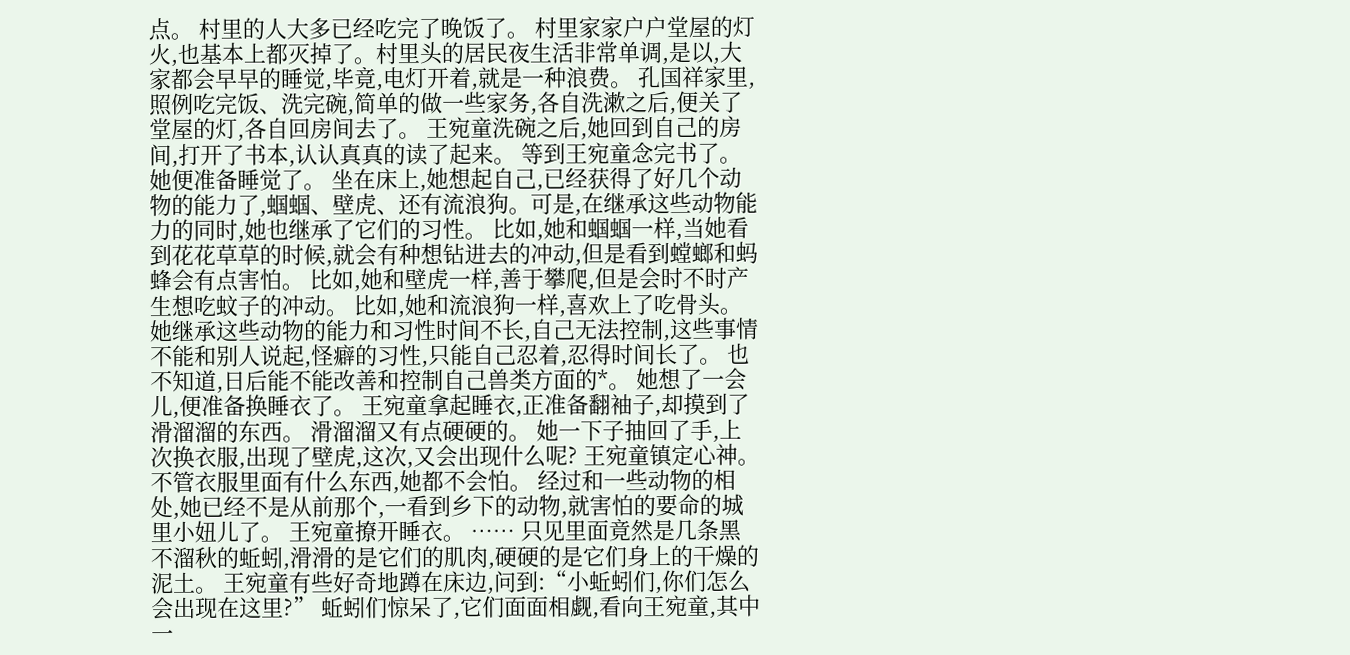点。 村里的人大多已经吃完了晚饭了。 村里家家户户堂屋的灯火,也基本上都灭掉了。村里头的居民夜生活非常单调,是以,大家都会早早的睡觉,毕竟,电灯开着,就是一种浪费。 孔国祥家里,照例吃完饭、洗完碗,简单的做一些家务,各自洗漱之后,便关了堂屋的灯,各自回房间去了。 王宛童洗碗之后,她回到自己的房间,打开了书本,认认真真的读了起来。 等到王宛童念完书了。 她便准备睡觉了。 坐在床上,她想起自己,已经获得了好几个动物的能力了,蝈蝈、壁虎、还有流浪狗。可是,在继承这些动物能力的同时,她也继承了它们的习性。 比如,她和蝈蝈一样,当她看到花花草草的时候,就会有种想钻进去的冲动,但是看到螳螂和蚂蜂会有点害怕。 比如,她和壁虎一样,善于攀爬,但是会时不时产生想吃蚊子的冲动。 比如,她和流浪狗一样,喜欢上了吃骨头。 她继承这些动物的能力和习性时间不长,自己无法控制,这些事情不能和别人说起,怪癖的习性,只能自己忍着,忍得时间长了。 也不知道,日后能不能改善和控制自己兽类方面的*。 她想了一会儿,便准备换睡衣了。 王宛童拿起睡衣,正准备翻袖子,却摸到了滑溜溜的东西。 滑溜溜又有点硬硬的。 她一下子抽回了手,上次换衣服,出现了壁虎,这次,又会出现什么呢? 王宛童镇定心神。 不管衣服里面有什么东西,她都不会怕。 经过和一些动物的相处,她已经不是从前那个,一看到乡下的动物,就害怕的要命的城里小妞儿了。 王宛童撩开睡衣。 …… 只见里面竟然是几条黑不溜秋的蚯蚓,滑滑的是它们的肌肉,硬硬的是它们身上的干燥的泥土。 王宛童有些好奇地蹲在床边,问到:“小蚯蚓们,你们怎么会出现在这里?” 蚯蚓们惊呆了,它们面面相觑,看向王宛童,其中一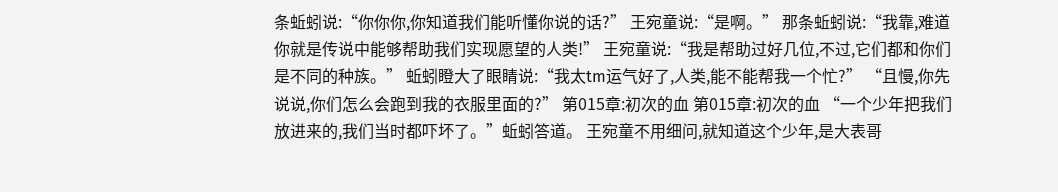条蚯蚓说:“你你你,你知道我们能听懂你说的话?” 王宛童说:“是啊。” 那条蚯蚓说:“我靠,难道你就是传说中能够帮助我们实现愿望的人类!” 王宛童说:“我是帮助过好几位,不过,它们都和你们是不同的种族。” 蚯蚓瞪大了眼睛说:“我太tm运气好了,人类,能不能帮我一个忙?” “且慢,你先说说,你们怎么会跑到我的衣服里面的?” 第015章:初次的血 第015章:初次的血 “一个少年把我们放进来的,我们当时都吓坏了。”蚯蚓答道。 王宛童不用细问,就知道这个少年,是大表哥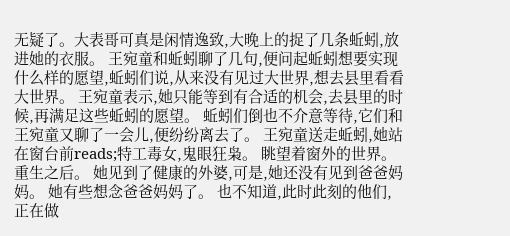无疑了。大表哥可真是闲情逸致,大晚上的捉了几条蚯蚓,放进她的衣服。 王宛童和蚯蚓聊了几句,便问起蚯蚓想要实现什么样的愿望,蚯蚓们说,从来没有见过大世界,想去县里看看大世界。 王宛童表示,她只能等到有合适的机会,去县里的时候,再满足这些蚯蚓的愿望。 蚯蚓们倒也不介意等待,它们和王宛童又聊了一会儿,便纷纷离去了。 王宛童送走蚯蚓,她站在窗台前reads;特工毒女,鬼眼狂枭。 眺望着窗外的世界。 重生之后。 她见到了健康的外婆,可是,她还没有见到爸爸妈妈。 她有些想念爸爸妈妈了。 也不知道,此时此刻的他们,正在做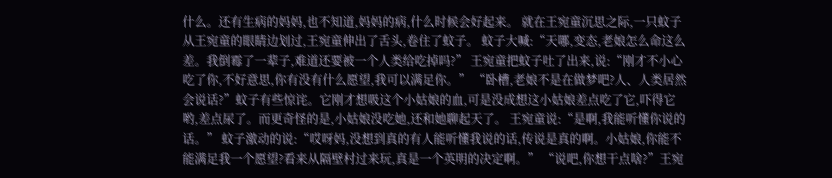什么。还有生病的妈妈,也不知道,妈妈的病,什么时候会好起来。 就在王宛童沉思之际,一只蚊子从王宛童的眼睛边划过,王宛童伸出了舌头,卷住了蚊子。 蚊子大喊:“天哪,变态,老娘怎么命这么差。我倒霉了一辈子,难道还要被一个人类给吃掉吗?” 王宛童把蚊子吐了出来,说:“刚才不小心吃了你,不好意思,你有没有什么愿望,我可以满足你。” “卧槽,老娘不是在做梦吧?人、人类居然会说话?”蚊子有些惊诧。它刚才想吸这个小姑娘的血,可是没成想这小姑娘差点吃了它,吓得它哟,差点尿了。而更奇怪的是,小姑娘没吃她,还和她聊起天了。 王宛童说:“是啊,我能听懂你说的话。” 蚊子激动的说:“哎呀妈,没想到真的有人能听懂我说的话,传说是真的啊。小姑娘,你能不能满足我一个愿望?看来从隔壁村过来玩,真是一个英明的决定啊。” “说吧,你想干点啥?”王宛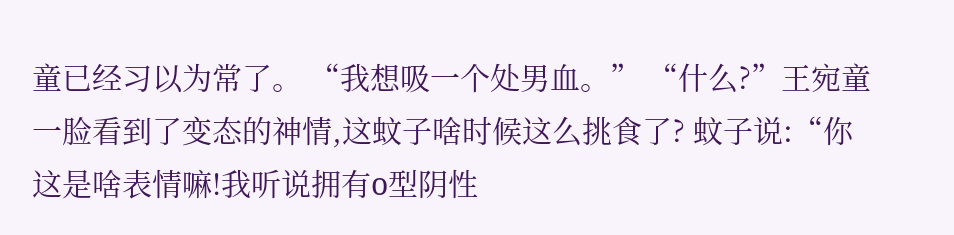童已经习以为常了。 “我想吸一个处男血。” “什么?”王宛童一脸看到了变态的神情,这蚊子啥时候这么挑食了? 蚊子说:“你这是啥表情嘛!我听说拥有o型阴性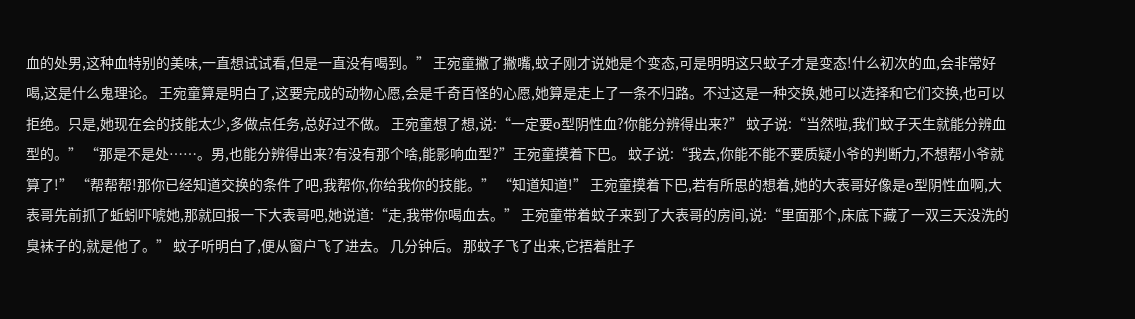血的处男,这种血特别的美味,一直想试试看,但是一直没有喝到。” 王宛童撇了撇嘴,蚊子刚才说她是个变态,可是明明这只蚊子才是变态!什么初次的血,会非常好喝,这是什么鬼理论。 王宛童算是明白了,这要完成的动物心愿,会是千奇百怪的心愿,她算是走上了一条不归路。不过这是一种交换,她可以选择和它们交换,也可以拒绝。只是,她现在会的技能太少,多做点任务,总好过不做。 王宛童想了想,说:“一定要o型阴性血?你能分辨得出来?” 蚊子说:“当然啦,我们蚊子天生就能分辨血型的。” “那是不是处……。男,也能分辨得出来?有没有那个啥,能影响血型?”王宛童摸着下巴。 蚊子说:“我去,你能不能不要质疑小爷的判断力,不想帮小爷就算了!” “帮帮帮!那你已经知道交换的条件了吧,我帮你,你给我你的技能。” “知道知道!” 王宛童摸着下巴,若有所思的想着,她的大表哥好像是o型阴性血啊,大表哥先前抓了蚯蚓吓唬她,那就回报一下大表哥吧,她说道:“走,我带你喝血去。” 王宛童带着蚊子来到了大表哥的房间,说:“里面那个,床底下藏了一双三天没洗的臭袜子的,就是他了。” 蚊子听明白了,便从窗户飞了进去。 几分钟后。 那蚊子飞了出来,它捂着肚子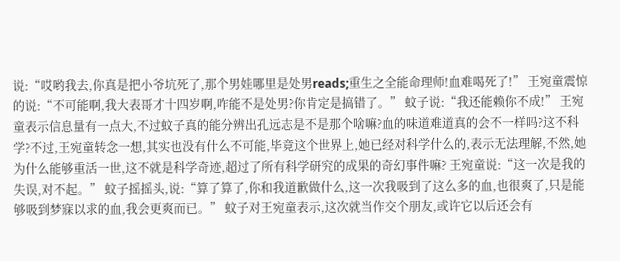说:“哎哟我去,你真是把小爷坑死了,那个男娃哪里是处男reads;重生之全能命理师!血难喝死了!” 王宛童震惊的说:“不可能啊,我大表哥才十四岁啊,咋能不是处男?你肯定是搞错了。” 蚊子说:“我还能赖你不成!” 王宛童表示信息量有一点大,不过蚊子真的能分辨出孔远志是不是那个啥嘛?血的味道难道真的会不一样吗?这不科学?不过,王宛童转念一想,其实也没有什么不可能,毕竟这个世界上,她已经对科学什么的,表示无法理解,不然,她为什么能够重活一世,这不就是科学奇迹,超过了所有科学研究的成果的奇幻事件嘛? 王宛童说:“这一次是我的失误,对不起。” 蚊子摇摇头,说:“算了算了,你和我道歉做什么,这一次我吸到了这么多的血,也很爽了,只是能够吸到梦寐以求的血,我会更爽而已。” 蚊子对王宛童表示,这次就当作交个朋友,或许它以后还会有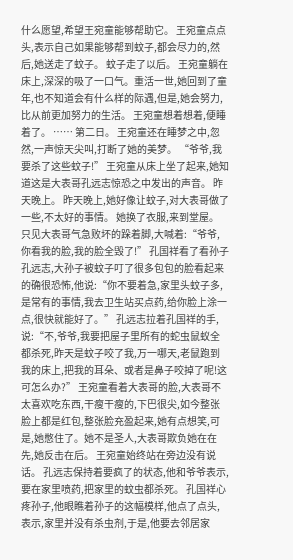什么愿望,希望王宛童能够帮助它。 王宛童点点头,表示自己如果能够帮到蚊子,都会尽力的,然后,她送走了蚊子。 蚊子走了以后。 王宛童躺在床上,深深的吸了一口气。重活一世,她回到了童年,也不知道会有什么样的际遇,但是,她会努力,比从前更加努力的生活。 王宛童想着想着,便睡着了。 …… 第二日。 王宛童还在睡梦之中,忽然,一声惊天尖叫,打断了她的美梦。 “爷爷,我要杀了这些蚊子!” 王宛童从床上坐了起来,她知道这是大表哥孔远志惊恐之中发出的声音。 昨天晚上。 昨天晚上,她好像让蚊子,对大表哥做了一些,不太好的事情。 她换了衣服,来到堂屋。 只见大表哥气急败坏的跺着脚,大喊着:“爷爷,你看我的脸,我的脸全毁了!” 孔国祥看了看孙子孔远志,大孙子被蚊子叮了很多包包的脸看起来的确很恐怖,他说:“你不要着急,家里头蚊子多,是常有的事情,我去卫生站买点药,给你脸上涂一点,很快就能好了。” 孔远志拉着孔国祥的手,说:“不,爷爷,我要把屋子里所有的蛇虫鼠蚁全都杀死,昨天是蚊子咬了我,万一哪天,老鼠跑到我的床上,把我的耳朵、或者是鼻子咬掉了呢!这可怎么办?” 王宛童看着大表哥的脸,大表哥不太喜欢吃东西,干瘦干瘦的,下巴很尖,如今整张脸上都是红包,整张脸充盈起来,她有点想笑,可是,她憋住了。她不是圣人,大表哥欺负她在在先,她反击在后。 王宛童始终站在旁边没有说话。 孔远志保持着要疯了的状态,他和爷爷表示,要在家里喷药,把家里的蚊虫都杀死。 孔国祥心疼孙子,他眼瞧着孙子的这幅模样,他点了点头,表示,家里并没有杀虫剂,于是,他要去邻居家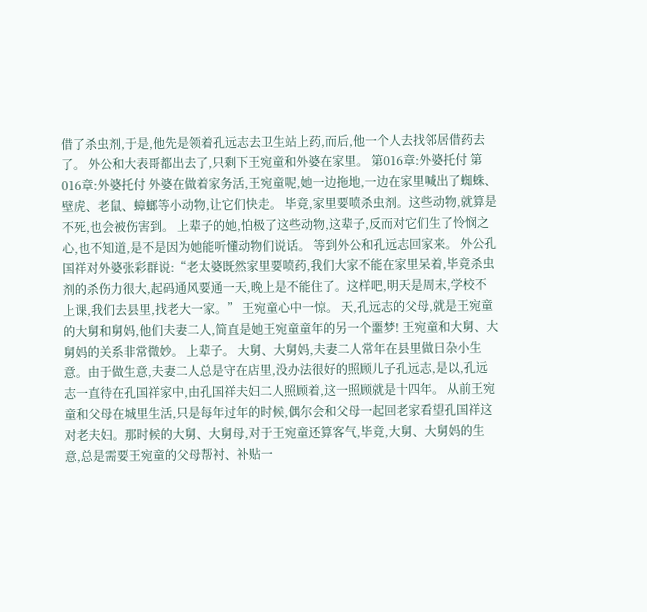借了杀虫剂,于是,他先是领着孔远志去卫生站上药,而后,他一个人去找邻居借药去了。 外公和大表哥都出去了,只剩下王宛童和外婆在家里。 第016章:外婆托付 第016章:外婆托付 外婆在做着家务活,王宛童呢,她一边拖地,一边在家里喊出了蜘蛛、壁虎、老鼠、蟑螂等小动物,让它们快走。 毕竟,家里要喷杀虫剂。这些动物,就算是不死,也会被伤害到。 上辈子的她,怕极了这些动物,这辈子,反而对它们生了怜悯之心,也不知道,是不是因为她能听懂动物们说话。 等到外公和孔远志回家来。 外公孔国祥对外婆张彩群说:“老太婆既然家里要喷药,我们大家不能在家里呆着,毕竟杀虫剂的杀伤力很大,起码通风要通一天,晚上是不能住了。这样吧,明天是周末,学校不上课,我们去县里,找老大一家。” 王宛童心中一惊。 天,孔远志的父母,就是王宛童的大舅和舅妈,他们夫妻二人,简直是她王宛童童年的另一个噩梦! 王宛童和大舅、大舅妈的关系非常微妙。 上辈子。 大舅、大舅妈,夫妻二人常年在县里做日杂小生意。由于做生意,夫妻二人总是守在店里,没办法很好的照顾儿子孔远志,是以,孔远志一直待在孔国祥家中,由孔国祥夫妇二人照顾着,这一照顾就是十四年。 从前王宛童和父母在城里生活,只是每年过年的时候,偶尔会和父母一起回老家看望孔国祥这对老夫妇。那时候的大舅、大舅母,对于王宛童还算客气,毕竟,大舅、大舅妈的生意,总是需要王宛童的父母帮衬、补贴一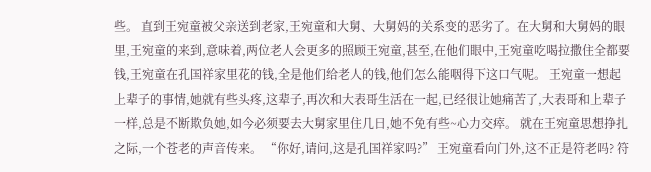些。 直到王宛童被父亲送到老家,王宛童和大舅、大舅妈的关系变的恶劣了。在大舅和大舅妈的眼里,王宛童的来到,意味着,两位老人会更多的照顾王宛童,甚至,在他们眼中,王宛童吃喝拉撒住全都要钱,王宛童在孔国祥家里花的钱,全是他们给老人的钱,他们怎么能咽得下这口气呢。 王宛童一想起上辈子的事情,她就有些头疼,这辈子,再次和大表哥生活在一起,已经很让她痛苦了,大表哥和上辈子一样,总是不断欺负她,如今必须要去大舅家里住几日,她不免有些~心力交瘁。 就在王宛童思想挣扎之际,一个苍老的声音传来。 “你好,请问,这是孔国祥家吗?” 王宛童看向门外,这不正是符老吗? 符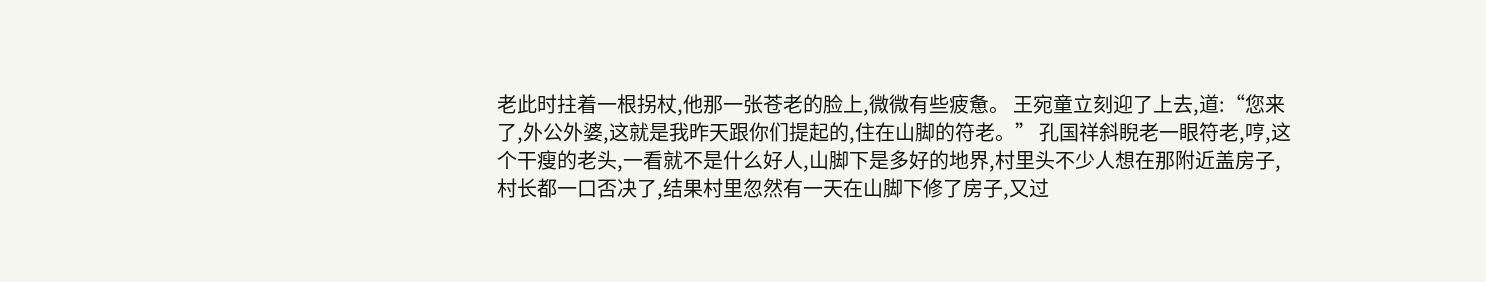老此时拄着一根拐杖,他那一张苍老的脸上,微微有些疲惫。 王宛童立刻迎了上去,道:“您来了,外公外婆,这就是我昨天跟你们提起的,住在山脚的符老。” 孔国祥斜睨老一眼符老,哼,这个干瘦的老头,一看就不是什么好人,山脚下是多好的地界,村里头不少人想在那附近盖房子,村长都一口否决了,结果村里忽然有一天在山脚下修了房子,又过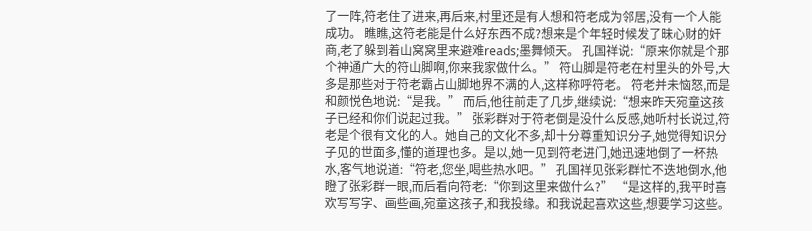了一阵,符老住了进来,再后来,村里还是有人想和符老成为邻居,没有一个人能成功。 瞧瞧,这符老能是什么好东西不成?想来是个年轻时候发了昧心财的奸商,老了躲到着山窝窝里来避难reads;墨舞倾天。 孔国祥说:“原来你就是个那个神通广大的符山脚啊,你来我家做什么。” 符山脚是符老在村里头的外号,大多是那些对于符老霸占山脚地界不满的人,这样称呼符老。 符老并未恼怒,而是和颜悦色地说:“是我。” 而后,他往前走了几步,继续说:“想来昨天宛童这孩子已经和你们说起过我。” 张彩群对于符老倒是没什么反感,她听村长说过,符老是个很有文化的人。她自己的文化不多,却十分尊重知识分子,她觉得知识分子见的世面多,懂的道理也多。是以,她一见到符老进门,她迅速地倒了一杯热水,客气地说道:“符老,您坐,喝些热水吧。” 孔国祥见张彩群忙不迭地倒水,他瞪了张彩群一眼,而后看向符老:“你到这里来做什么?” “是这样的,我平时喜欢写写字、画些画,宛童这孩子,和我投缘。和我说起喜欢这些,想要学习这些。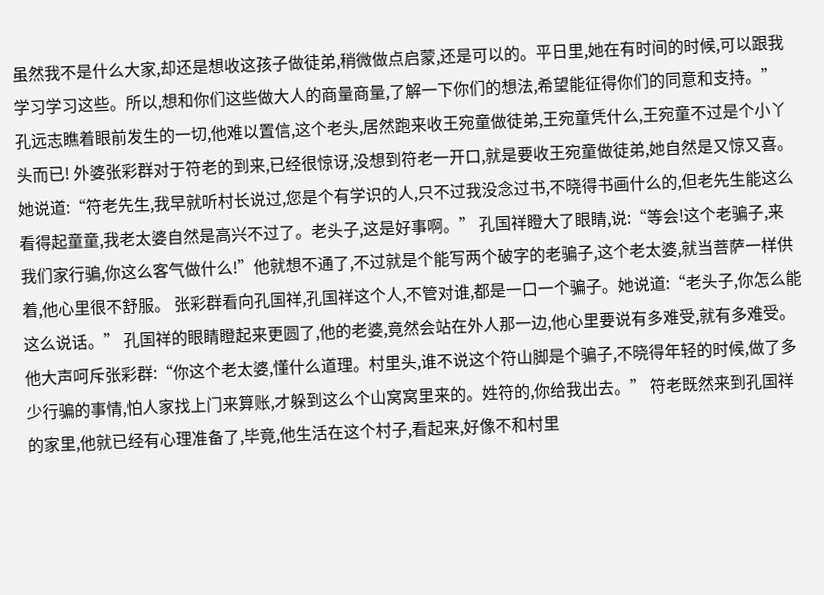虽然我不是什么大家,却还是想收这孩子做徒弟,稍微做点启蒙,还是可以的。平日里,她在有时间的时候,可以跟我学习学习这些。所以,想和你们这些做大人的商量商量,了解一下你们的想法,希望能征得你们的同意和支持。” 孔远志瞧着眼前发生的一切,他难以置信,这个老头,居然跑来收王宛童做徒弟,王宛童凭什么,王宛童不过是个小丫头而已! 外婆张彩群对于符老的到来,已经很惊讶,没想到符老一开口,就是要收王宛童做徒弟,她自然是又惊又喜。她说道:“符老先生,我早就听村长说过,您是个有学识的人,只不过我没念过书,不晓得书画什么的,但老先生能这么看得起童童,我老太婆自然是高兴不过了。老头子,这是好事啊。” 孔国祥瞪大了眼睛,说:“等会!这个老骗子,来我们家行骗,你这么客气做什么!”他就想不通了,不过就是个能写两个破字的老骗子,这个老太婆,就当菩萨一样供着,他心里很不舒服。 张彩群看向孔国祥,孔国祥这个人,不管对谁,都是一口一个骗子。她说道:“老头子,你怎么能这么说话。” 孔国祥的眼睛瞪起来更圆了,他的老婆,竟然会站在外人那一边,他心里要说有多难受,就有多难受。他大声呵斥张彩群:“你这个老太婆,懂什么道理。村里头,谁不说这个符山脚是个骗子,不晓得年轻的时候,做了多少行骗的事情,怕人家找上门来算账,才躲到这么个山窝窝里来的。姓符的,你给我出去。” 符老既然来到孔国祥的家里,他就已经有心理准备了,毕竟,他生活在这个村子,看起来,好像不和村里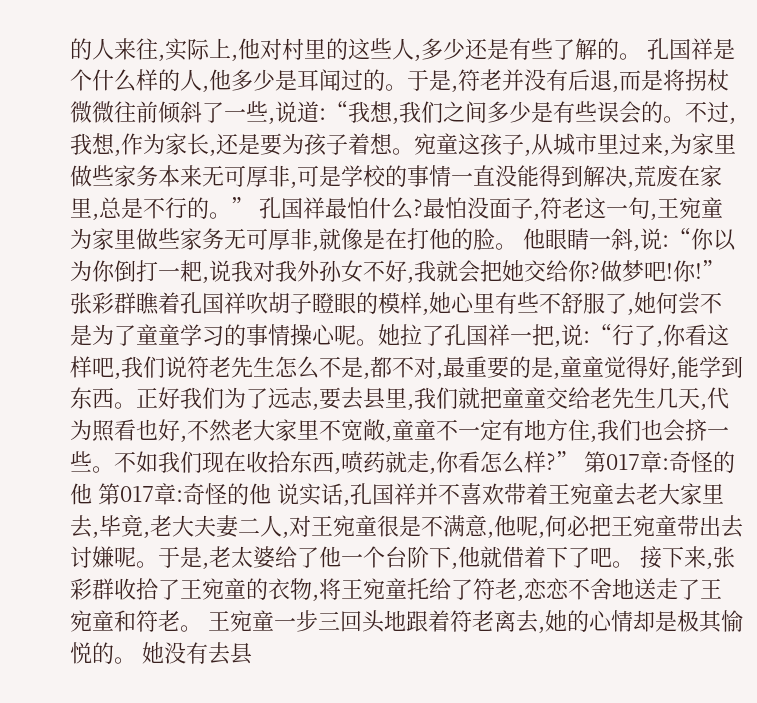的人来往,实际上,他对村里的这些人,多少还是有些了解的。 孔国祥是个什么样的人,他多少是耳闻过的。于是,符老并没有后退,而是将拐杖微微往前倾斜了一些,说道:“我想,我们之间多少是有些误会的。不过,我想,作为家长,还是要为孩子着想。宛童这孩子,从城市里过来,为家里做些家务本来无可厚非,可是学校的事情一直没能得到解决,荒废在家里,总是不行的。” 孔国祥最怕什么?最怕没面子,符老这一句,王宛童为家里做些家务无可厚非,就像是在打他的脸。 他眼睛一斜,说:“你以为你倒打一耙,说我对我外孙女不好,我就会把她交给你?做梦吧!你!” 张彩群瞧着孔国祥吹胡子瞪眼的模样,她心里有些不舒服了,她何尝不是为了童童学习的事情操心呢。她拉了孔国祥一把,说:“行了,你看这样吧,我们说符老先生怎么不是,都不对,最重要的是,童童觉得好,能学到东西。正好我们为了远志,要去县里,我们就把童童交给老先生几天,代为照看也好,不然老大家里不宽敞,童童不一定有地方住,我们也会挤一些。不如我们现在收拾东西,喷药就走,你看怎么样?” 第017章:奇怪的他 第017章:奇怪的他 说实话,孔国祥并不喜欢带着王宛童去老大家里去,毕竟,老大夫妻二人,对王宛童很是不满意,他呢,何必把王宛童带出去讨嫌呢。于是,老太婆给了他一个台阶下,他就借着下了吧。 接下来,张彩群收拾了王宛童的衣物,将王宛童托给了符老,恋恋不舍地送走了王宛童和符老。 王宛童一步三回头地跟着符老离去,她的心情却是极其愉悦的。 她没有去县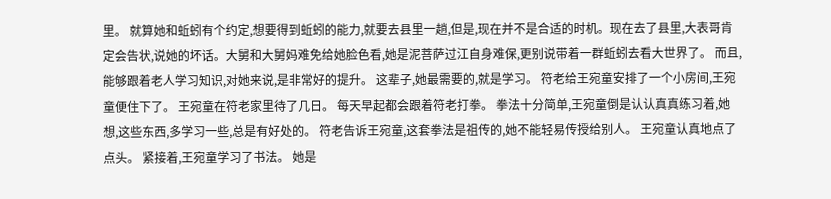里。 就算她和蚯蚓有个约定,想要得到蚯蚓的能力,就要去县里一趟,但是,现在并不是合适的时机。现在去了县里,大表哥肯定会告状,说她的坏话。大舅和大舅妈难免给她脸色看,她是泥菩萨过江自身难保,更别说带着一群蚯蚓去看大世界了。 而且,能够跟着老人学习知识,对她来说,是非常好的提升。 这辈子,她最需要的,就是学习。 符老给王宛童安排了一个小房间,王宛童便住下了。 王宛童在符老家里待了几日。 每天早起都会跟着符老打拳。 拳法十分简单,王宛童倒是认认真真练习着,她想,这些东西,多学习一些,总是有好处的。 符老告诉王宛童,这套拳法是祖传的,她不能轻易传授给别人。 王宛童认真地点了点头。 紧接着,王宛童学习了书法。 她是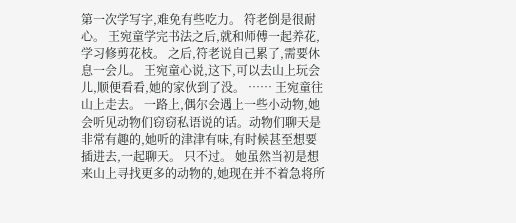第一次学写字,难免有些吃力。 符老倒是很耐心。 王宛童学完书法之后,就和师傅一起养花,学习修剪花枝。 之后,符老说自己累了,需要休息一会儿。 王宛童心说,这下,可以去山上玩会儿,顺便看看,她的家伙到了没。 …… 王宛童往山上走去。 一路上,偶尔会遇上一些小动物,她会听见动物们窃窃私语说的话。动物们聊天是非常有趣的,她听的津津有味,有时候甚至想要插进去,一起聊天。 只不过。 她虽然当初是想来山上寻找更多的动物的,她现在并不着急将所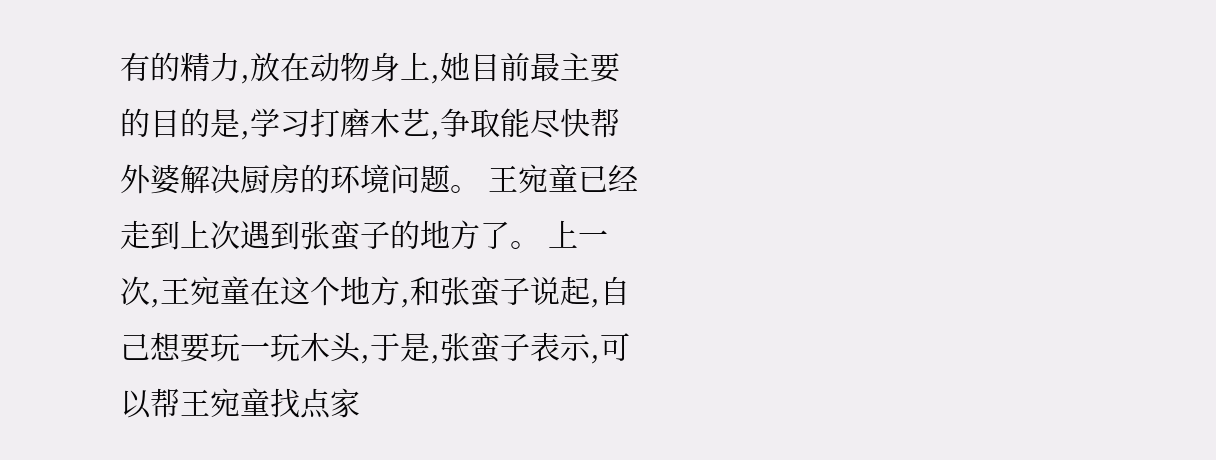有的精力,放在动物身上,她目前最主要的目的是,学习打磨木艺,争取能尽快帮外婆解决厨房的环境问题。 王宛童已经走到上次遇到张蛮子的地方了。 上一次,王宛童在这个地方,和张蛮子说起,自己想要玩一玩木头,于是,张蛮子表示,可以帮王宛童找点家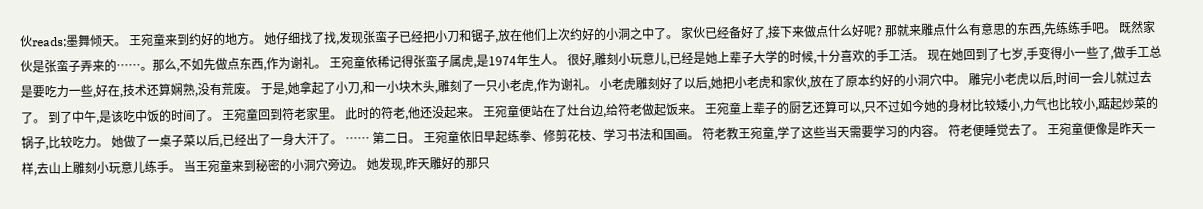伙reads;墨舞倾天。 王宛童来到约好的地方。 她仔细找了找,发现张蛮子已经把小刀和锯子,放在他们上次约好的小洞之中了。 家伙已经备好了,接下来做点什么好呢? 那就来雕点什么有意思的东西,先练练手吧。 既然家伙是张蛮子弄来的……。那么,不如先做点东西,作为谢礼。 王宛童依稀记得张蛮子属虎,是1974年生人。 很好,雕刻小玩意儿,已经是她上辈子大学的时候,十分喜欢的手工活。 现在她回到了七岁,手变得小一些了,做手工总是要吃力一些,好在,技术还算娴熟,没有荒废。 于是,她拿起了小刀,和一小块木头,雕刻了一只小老虎,作为谢礼。 小老虎雕刻好了以后,她把小老虎和家伙,放在了原本约好的小洞穴中。 雕完小老虎以后,时间一会儿就过去了。 到了中午,是该吃中饭的时间了。 王宛童回到符老家里。 此时的符老,他还没起来。 王宛童便站在了灶台边,给符老做起饭来。 王宛童上辈子的厨艺还算可以,只不过如今她的身材比较矮小,力气也比较小,踮起炒菜的锅子,比较吃力。 她做了一桌子菜以后,已经出了一身大汗了。 …… 第二日。 王宛童依旧早起练拳、修剪花枝、学习书法和国画。 符老教王宛童,学了这些当天需要学习的内容。 符老便睡觉去了。 王宛童便像是昨天一样,去山上雕刻小玩意儿练手。 当王宛童来到秘密的小洞穴旁边。 她发现,昨天雕好的那只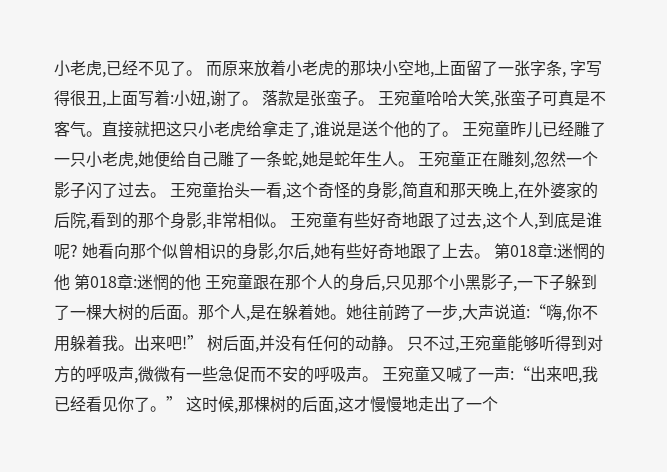小老虎,已经不见了。 而原来放着小老虎的那块小空地,上面留了一张字条, 字写得很丑,上面写着:小妞,谢了。 落款是张蛮子。 王宛童哈哈大笑,张蛮子可真是不客气。直接就把这只小老虎给拿走了,谁说是送个他的了。 王宛童昨儿已经雕了一只小老虎,她便给自己雕了一条蛇,她是蛇年生人。 王宛童正在雕刻,忽然一个影子闪了过去。 王宛童抬头一看,这个奇怪的身影,简直和那天晚上,在外婆家的后院,看到的那个身影,非常相似。 王宛童有些好奇地跟了过去,这个人,到底是谁呢? 她看向那个似曾相识的身影,尔后,她有些好奇地跟了上去。 第018章:迷惘的他 第018章:迷惘的他 王宛童跟在那个人的身后,只见那个小黑影子,一下子躲到了一棵大树的后面。那个人,是在躲着她。她往前跨了一步,大声说道:“嗨,你不用躲着我。出来吧!” 树后面,并没有任何的动静。 只不过,王宛童能够听得到对方的呼吸声,微微有一些急促而不安的呼吸声。 王宛童又喊了一声:“出来吧,我已经看见你了。” 这时候,那棵树的后面,这才慢慢地走出了一个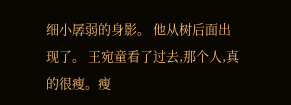细小孱弱的身影。 他从树后面出现了。 王宛童看了过去,那个人,真的很瘦。瘦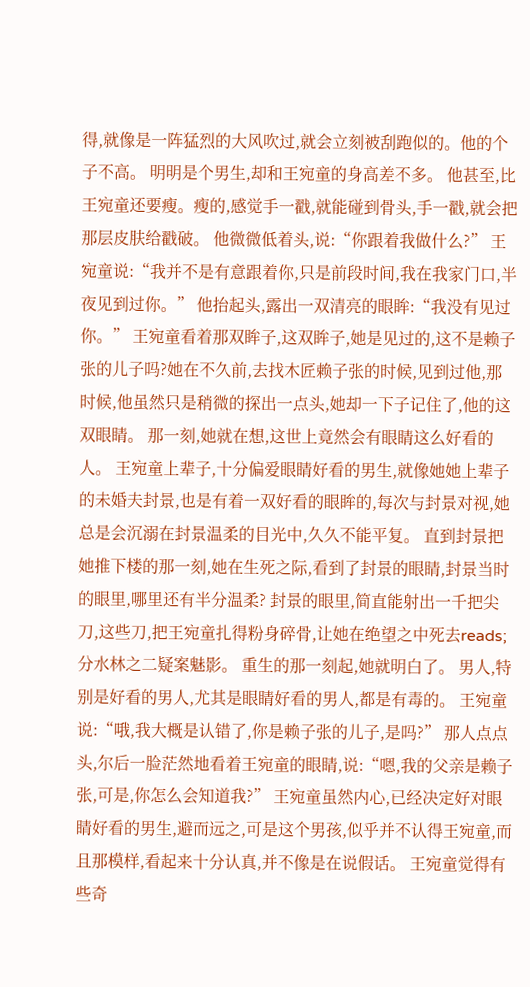得,就像是一阵猛烈的大风吹过,就会立刻被刮跑似的。他的个子不高。 明明是个男生,却和王宛童的身高差不多。 他甚至,比王宛童还要瘦。瘦的,感觉手一戳,就能碰到骨头,手一戳,就会把那层皮肤给戳破。 他微微低着头,说:“你跟着我做什么?” 王宛童说:“我并不是有意跟着你,只是前段时间,我在我家门口,半夜见到过你。” 他抬起头,露出一双清亮的眼眸:“我没有见过你。” 王宛童看着那双眸子,这双眸子,她是见过的,这不是赖子张的儿子吗?她在不久前,去找木匠赖子张的时候,见到过他,那时候,他虽然只是稍微的探出一点头,她却一下子记住了,他的这双眼睛。 那一刻,她就在想,这世上竟然会有眼睛这么好看的人。 王宛童上辈子,十分偏爱眼睛好看的男生,就像她她上辈子的未婚夫封景,也是有着一双好看的眼眸的,每次与封景对视,她总是会沉溺在封景温柔的目光中,久久不能平复。 直到封景把她推下楼的那一刻,她在生死之际,看到了封景的眼睛,封景当时的眼里,哪里还有半分温柔? 封景的眼里,简直能射出一千把尖刀,这些刀,把王宛童扎得粉身碎骨,让她在绝望之中死去reads;分水林之二疑案魅影。 重生的那一刻起,她就明白了。 男人,特别是好看的男人,尤其是眼睛好看的男人,都是有毒的。 王宛童说:“哦,我大概是认错了,你是赖子张的儿子,是吗?” 那人点点头,尔后一脸茫然地看着王宛童的眼睛,说:“嗯,我的父亲是赖子张,可是,你怎么会知道我?” 王宛童虽然内心,已经决定好对眼睛好看的男生,避而远之,可是这个男孩,似乎并不认得王宛童,而且那模样,看起来十分认真,并不像是在说假话。 王宛童觉得有些奇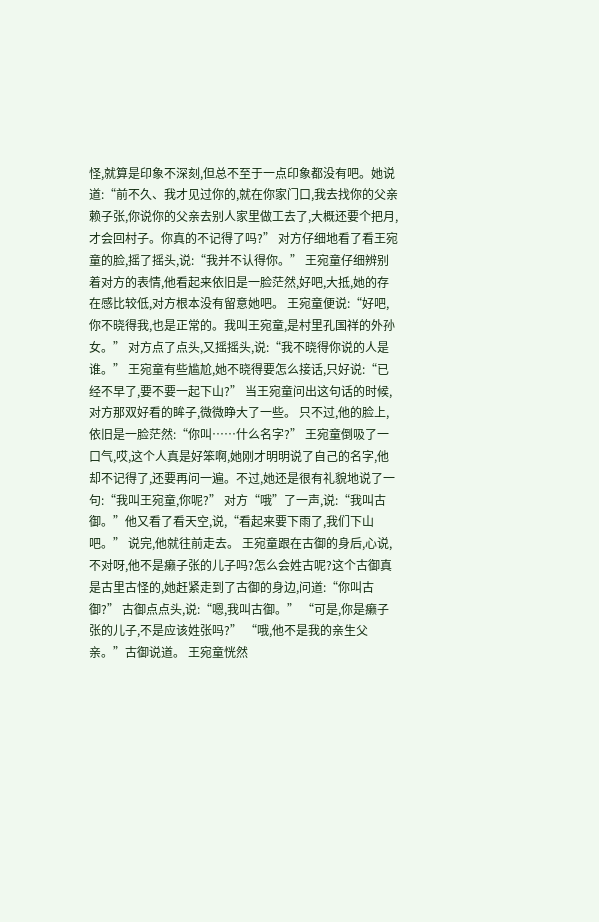怪,就算是印象不深刻,但总不至于一点印象都没有吧。她说道:“前不久、我才见过你的,就在你家门口,我去找你的父亲赖子张,你说你的父亲去别人家里做工去了,大概还要个把月,才会回村子。你真的不记得了吗?” 对方仔细地看了看王宛童的脸,摇了摇头,说:“我并不认得你。” 王宛童仔细辨别着对方的表情,他看起来依旧是一脸茫然,好吧,大抵,她的存在感比较低,对方根本没有留意她吧。 王宛童便说:“好吧,你不晓得我,也是正常的。我叫王宛童,是村里孔国祥的外孙女。” 对方点了点头,又摇摇头,说:“我不晓得你说的人是谁。” 王宛童有些尴尬,她不晓得要怎么接话,只好说:“已经不早了,要不要一起下山?” 当王宛童问出这句话的时候,对方那双好看的眸子,微微睁大了一些。 只不过,他的脸上,依旧是一脸茫然:“你叫……什么名字?” 王宛童倒吸了一口气,哎,这个人真是好笨啊,她刚才明明说了自己的名字,他却不记得了,还要再问一遍。不过,她还是很有礼貌地说了一句:“我叫王宛童,你呢?” 对方“哦”了一声,说:“我叫古御。”他又看了看天空,说,“看起来要下雨了,我们下山吧。” 说完,他就往前走去。 王宛童跟在古御的身后,心说,不对呀,他不是癞子张的儿子吗?怎么会姓古呢?这个古御真是古里古怪的,她赶紧走到了古御的身边,问道:“你叫古御?” 古御点点头,说:“嗯,我叫古御。” “可是,你是癞子张的儿子,不是应该姓张吗?” “哦,他不是我的亲生父亲。”古御说道。 王宛童恍然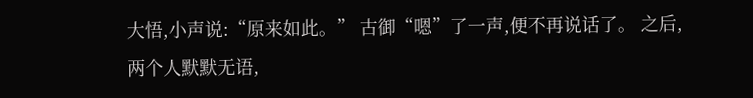大悟,小声说:“原来如此。” 古御“嗯”了一声,便不再说话了。 之后,两个人默默无语,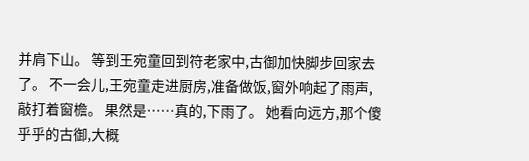并肩下山。 等到王宛童回到符老家中,古御加快脚步回家去了。 不一会儿,王宛童走进厨房,准备做饭,窗外响起了雨声,敲打着窗檐。 果然是……真的,下雨了。 她看向远方,那个傻乎乎的古御,大概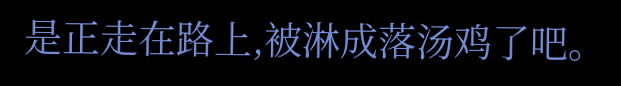是正走在路上,被淋成落汤鸡了吧。